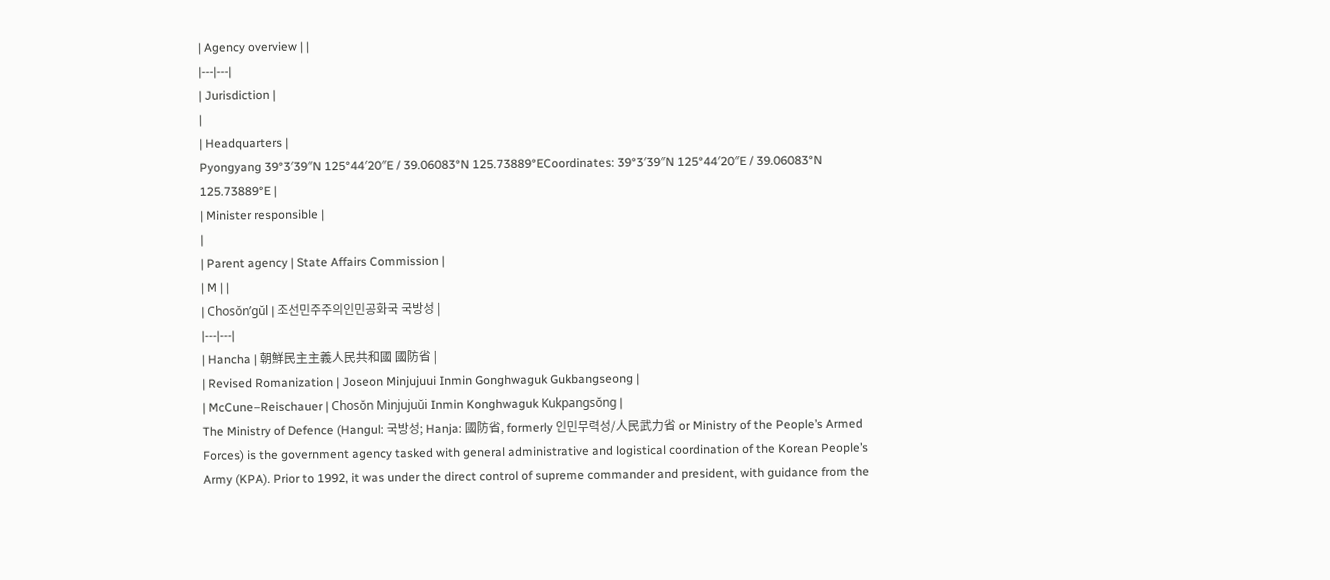| Agency overview | |
|---|---|
| Jurisdiction |
|
| Headquarters |
Pyongyang 39°3′39″N 125°44′20″E / 39.06083°N 125.73889°ECoordinates: 39°3′39″N 125°44′20″E / 39.06083°N 125.73889°E |
| Minister responsible |
|
| Parent agency | State Affairs Commission |
| M | |
| Chosŏn’gŭl | 조선민주주의인민공화국 국방성 |
|---|---|
| Hancha | 朝鮮民主主義人民共和國 國防省 |
| Revised Romanization | Joseon Minjujuui Inmin Gonghwaguk Gukbangseong |
| McCune–Reischauer | Chosŏn Minjujuŭi Inmin Konghwaguk Kukpangsŏng |
The Ministry of Defence (Hangul: 국방성; Hanja: 國防省, formerly 인민무력성/人民武力省 or Ministry of the People’s Armed Forces) is the government agency tasked with general administrative and logistical coordination of the Korean People’s Army (KPA). Prior to 1992, it was under the direct control of supreme commander and president, with guidance from the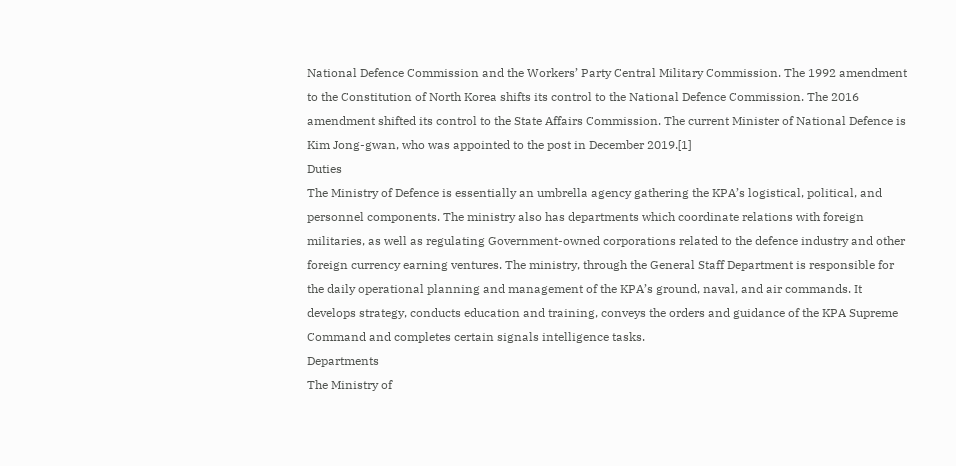National Defence Commission and the Workers’ Party Central Military Commission. The 1992 amendment to the Constitution of North Korea shifts its control to the National Defence Commission. The 2016 amendment shifted its control to the State Affairs Commission. The current Minister of National Defence is Kim Jong-gwan, who was appointed to the post in December 2019.[1]
Duties
The Ministry of Defence is essentially an umbrella agency gathering the KPA’s logistical, political, and personnel components. The ministry also has departments which coordinate relations with foreign militaries, as well as regulating Government-owned corporations related to the defence industry and other foreign currency earning ventures. The ministry, through the General Staff Department is responsible for the daily operational planning and management of the KPA’s ground, naval, and air commands. It develops strategy, conducts education and training, conveys the orders and guidance of the KPA Supreme Command and completes certain signals intelligence tasks.
Departments
The Ministry of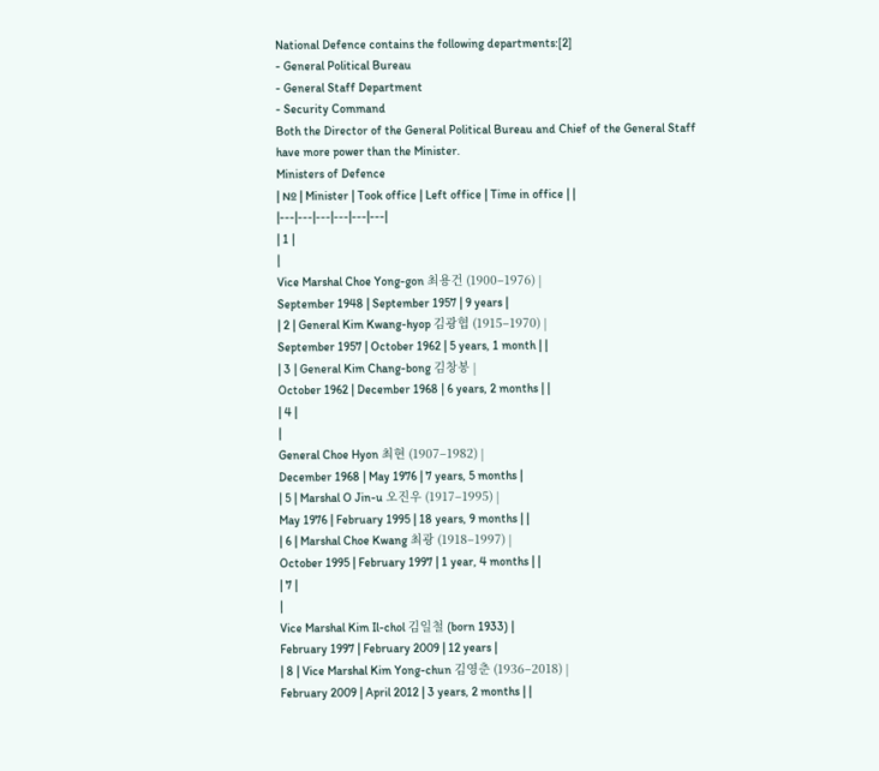National Defence contains the following departments:[2]
- General Political Bureau
- General Staff Department
- Security Command
Both the Director of the General Political Bureau and Chief of the General Staff have more power than the Minister.
Ministers of Defence
| № | Minister | Took office | Left office | Time in office | |
|---|---|---|---|---|---|
| 1 |
|
Vice Marshal Choe Yong-gon 최용건 (1900–1976) |
September 1948 | September 1957 | 9 years |
| 2 | General Kim Kwang-hyop 김광협 (1915–1970) |
September 1957 | October 1962 | 5 years, 1 month | |
| 3 | General Kim Chang-bong 김창봉 |
October 1962 | December 1968 | 6 years, 2 months | |
| 4 |
|
General Choe Hyon 최현 (1907–1982) |
December 1968 | May 1976 | 7 years, 5 months |
| 5 | Marshal O Jin-u 오진우 (1917–1995) |
May 1976 | February 1995 | 18 years, 9 months | |
| 6 | Marshal Choe Kwang 최광 (1918–1997) |
October 1995 | February 1997 | 1 year, 4 months | |
| 7 |
|
Vice Marshal Kim Il-chol 김일철 (born 1933) |
February 1997 | February 2009 | 12 years |
| 8 | Vice Marshal Kim Yong-chun 김영춘 (1936–2018) |
February 2009 | April 2012 | 3 years, 2 months | |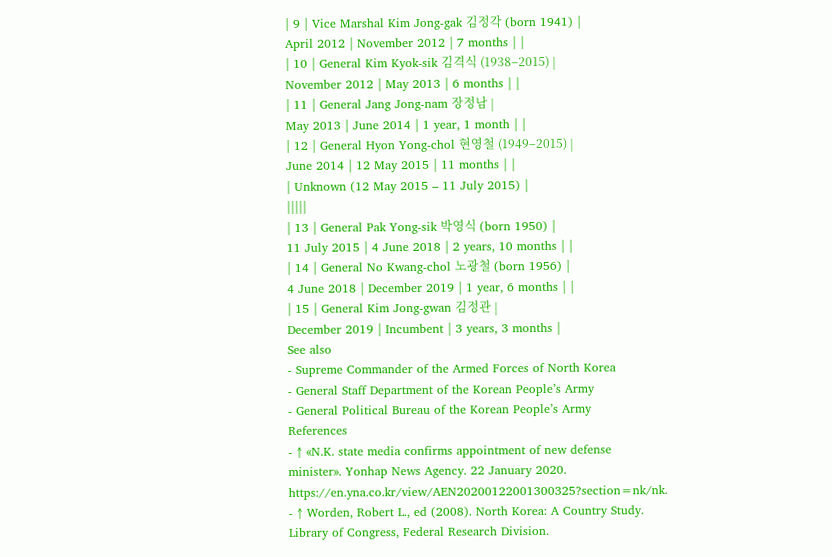| 9 | Vice Marshal Kim Jong-gak 김정각 (born 1941) |
April 2012 | November 2012 | 7 months | |
| 10 | General Kim Kyok-sik 김격식 (1938–2015) |
November 2012 | May 2013 | 6 months | |
| 11 | General Jang Jong-nam 장정남 |
May 2013 | June 2014 | 1 year, 1 month | |
| 12 | General Hyon Yong-chol 현영철 (1949–2015) |
June 2014 | 12 May 2015 | 11 months | |
| Unknown (12 May 2015 – 11 July 2015) |
|||||
| 13 | General Pak Yong-sik 박영식 (born 1950) |
11 July 2015 | 4 June 2018 | 2 years, 10 months | |
| 14 | General No Kwang-chol 노광철 (born 1956) |
4 June 2018 | December 2019 | 1 year, 6 months | |
| 15 | General Kim Jong-gwan 김정관 |
December 2019 | Incumbent | 3 years, 3 months |
See also
- Supreme Commander of the Armed Forces of North Korea
- General Staff Department of the Korean People’s Army
- General Political Bureau of the Korean People’s Army
References
- ↑ «N.K. state media confirms appointment of new defense minister». Yonhap News Agency. 22 January 2020. https://en.yna.co.kr/view/AEN20200122001300325?section=nk/nk.
- ↑ Worden, Robert L., ed (2008). North Korea: A Country Study. Library of Congress, Federal Research Division.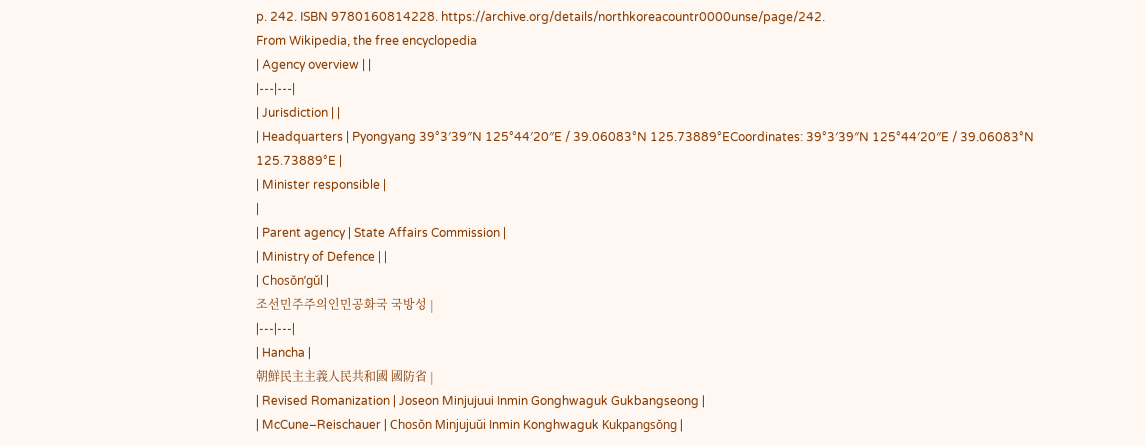p. 242. ISBN 9780160814228. https://archive.org/details/northkoreacountr0000unse/page/242.
From Wikipedia, the free encyclopedia
| Agency overview | |
|---|---|
| Jurisdiction | |
| Headquarters | Pyongyang 39°3′39″N 125°44′20″E / 39.06083°N 125.73889°ECoordinates: 39°3′39″N 125°44′20″E / 39.06083°N 125.73889°E |
| Minister responsible |
|
| Parent agency | State Affairs Commission |
| Ministry of Defence | |
| Chosŏn’gŭl |
조선민주주의인민공화국 국방성 |
|---|---|
| Hancha |
朝鮮民主主義人民共和國 國防省 |
| Revised Romanization | Joseon Minjujuui Inmin Gonghwaguk Gukbangseong |
| McCune–Reischauer | Chosŏn Minjujuŭi Inmin Konghwaguk Kukpangsŏng |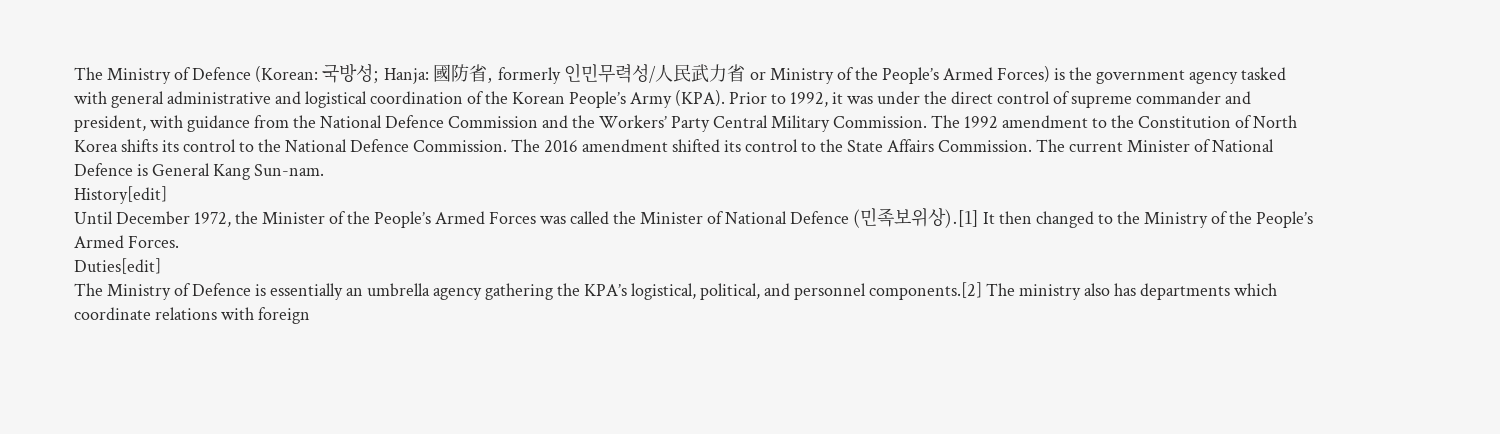The Ministry of Defence (Korean: 국방성; Hanja: 國防省, formerly 인민무력성/人民武力省 or Ministry of the People’s Armed Forces) is the government agency tasked with general administrative and logistical coordination of the Korean People’s Army (KPA). Prior to 1992, it was under the direct control of supreme commander and president, with guidance from the National Defence Commission and the Workers’ Party Central Military Commission. The 1992 amendment to the Constitution of North Korea shifts its control to the National Defence Commission. The 2016 amendment shifted its control to the State Affairs Commission. The current Minister of National Defence is General Kang Sun-nam.
History[edit]
Until December 1972, the Minister of the People’s Armed Forces was called the Minister of National Defence (민족보위상).[1] It then changed to the Ministry of the People’s Armed Forces.
Duties[edit]
The Ministry of Defence is essentially an umbrella agency gathering the KPA’s logistical, political, and personnel components.[2] The ministry also has departments which coordinate relations with foreign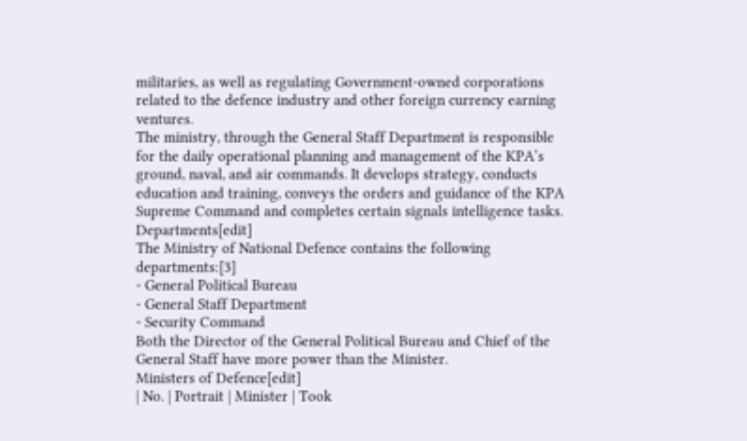militaries, as well as regulating Government-owned corporations related to the defence industry and other foreign currency earning ventures.
The ministry, through the General Staff Department is responsible for the daily operational planning and management of the KPA’s ground, naval, and air commands. It develops strategy, conducts education and training, conveys the orders and guidance of the KPA Supreme Command and completes certain signals intelligence tasks.
Departments[edit]
The Ministry of National Defence contains the following departments:[3]
- General Political Bureau
- General Staff Department
- Security Command
Both the Director of the General Political Bureau and Chief of the General Staff have more power than the Minister.
Ministers of Defence[edit]
| No. | Portrait | Minister | Took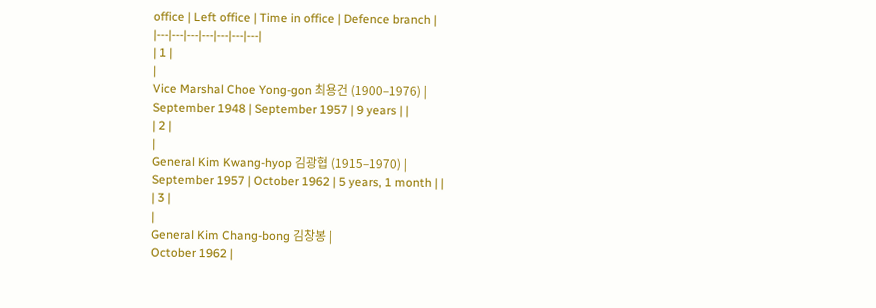office | Left office | Time in office | Defence branch |
|---|---|---|---|---|---|---|
| 1 |
|
Vice Marshal Choe Yong-gon 최용건 (1900–1976) |
September 1948 | September 1957 | 9 years | |
| 2 |
|
General Kim Kwang-hyop 김광협 (1915–1970) |
September 1957 | October 1962 | 5 years, 1 month | |
| 3 |
|
General Kim Chang-bong 김창봉 |
October 1962 |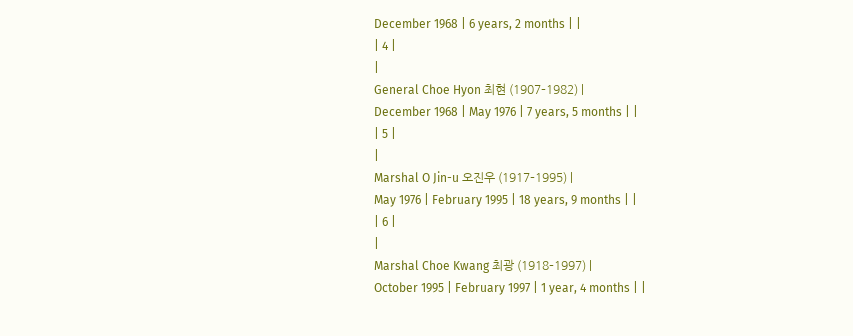December 1968 | 6 years, 2 months | |
| 4 |
|
General Choe Hyon 최현 (1907–1982) |
December 1968 | May 1976 | 7 years, 5 months | |
| 5 |
|
Marshal O Jin-u 오진우 (1917–1995) |
May 1976 | February 1995 | 18 years, 9 months | |
| 6 |
|
Marshal Choe Kwang 최광 (1918–1997) |
October 1995 | February 1997 | 1 year, 4 months | |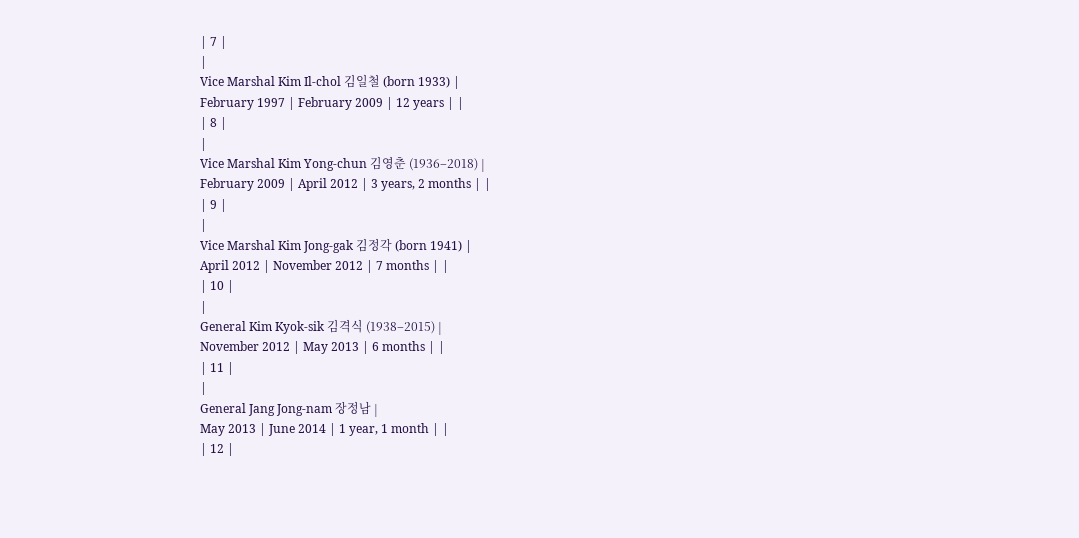| 7 |
|
Vice Marshal Kim Il-chol 김일철 (born 1933) |
February 1997 | February 2009 | 12 years | |
| 8 |
|
Vice Marshal Kim Yong-chun 김영춘 (1936–2018) |
February 2009 | April 2012 | 3 years, 2 months | |
| 9 |
|
Vice Marshal Kim Jong-gak 김정각 (born 1941) |
April 2012 | November 2012 | 7 months | |
| 10 |
|
General Kim Kyok-sik 김격식 (1938–2015) |
November 2012 | May 2013 | 6 months | |
| 11 |
|
General Jang Jong-nam 장정남 |
May 2013 | June 2014 | 1 year, 1 month | |
| 12 |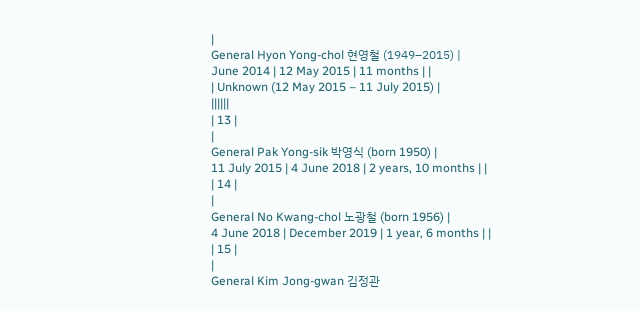|
General Hyon Yong-chol 현영철 (1949–2015) |
June 2014 | 12 May 2015 | 11 months | |
| Unknown (12 May 2015 – 11 July 2015) |
||||||
| 13 |
|
General Pak Yong-sik 박영식 (born 1950) |
11 July 2015 | 4 June 2018 | 2 years, 10 months | |
| 14 |
|
General No Kwang-chol 노광철 (born 1956) |
4 June 2018 | December 2019 | 1 year, 6 months | |
| 15 |
|
General Kim Jong-gwan 김정관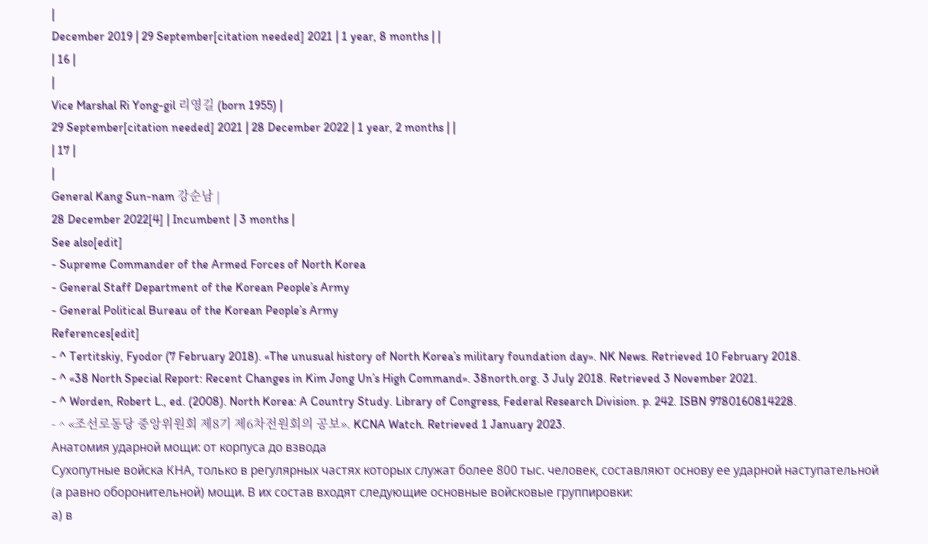|
December 2019 | 29 September[citation needed] 2021 | 1 year, 8 months | |
| 16 |
|
Vice Marshal Ri Yong-gil 리영길 (born 1955) |
29 September[citation needed] 2021 | 28 December 2022 | 1 year, 2 months | |
| 17 |
|
General Kang Sun-nam 강순남 |
28 December 2022[4] | Incumbent | 3 months |
See also[edit]
- Supreme Commander of the Armed Forces of North Korea
- General Staff Department of the Korean People’s Army
- General Political Bureau of the Korean People’s Army
References[edit]
- ^ Tertitskiy, Fyodor (7 February 2018). «The unusual history of North Korea’s military foundation day». NK News. Retrieved 10 February 2018.
- ^ «38 North Special Report: Recent Changes in Kim Jong Un’s High Command». 38north.org. 3 July 2018. Retrieved 3 November 2021.
- ^ Worden, Robert L., ed. (2008). North Korea: A Country Study. Library of Congress, Federal Research Division. p. 242. ISBN 9780160814228.
- ^ «조선로동당 중앙위원회 제8기 제6차전원회의 공보». KCNA Watch. Retrieved 1 January 2023.
Анатомия ударной мощи: от корпуса до взвода
Сухопутные войска КНА, только в регулярных частях которых служат более 800 тыс. человек, составляют основу ее ударной наступательной (а равно оборонительной) мощи. В их состав входят следующие основные войсковые группировки:
а) в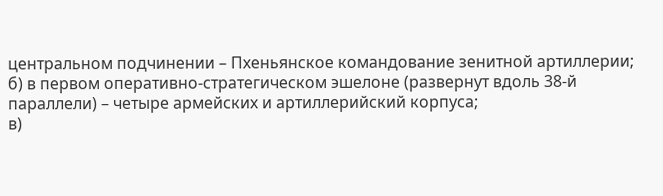центральном подчинении – Пхеньянское командование зенитной артиллерии;
б) в первом оперативно-стратегическом эшелоне (развернут вдоль 38-й параллели) – четыре армейских и артиллерийский корпуса;
в)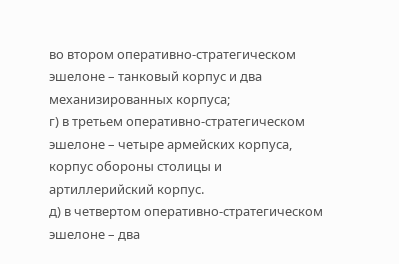во втором оперативно-стратегическом эшелоне – танковый корпус и два механизированных корпуса;
г) в третьем оперативно-стратегическом эшелоне – четыре армейских корпуса, корпус обороны столицы и артиллерийский корпус.
д) в четвертом оперативно-стратегическом эшелоне – два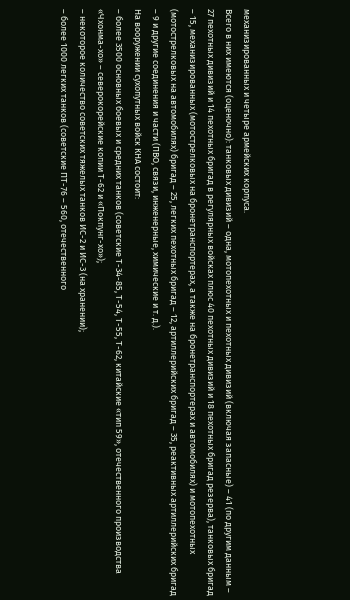механизированных и четыре армейских корпуса.
Всего в них имеются (оценочно): танковых дивизий – одна, мотопехотных и пехотных дивизий (включая запасные) – 41 (по другим данным – 27 пехотных дивизий и 14 пехотных бригад в регулярных войсках плюс 40 пехотных дивизий и 18 пехотных бригад резерва), танковых бригад – 15, механизированных (мотострелковых на бронетранспортерах, а также на бронетранспортерах и автомобилях) и мотопехотных (мотострелковых на автомобилях) бригад – 25, легких пехотных бригад – 12, артиллерийских бригад – 35, реактивных артиллерийских бригад – 9 и другие соединения и части (ПВО, связи, инженерные, химические и т. д.).
На вооружении сухопутных войск КНА состоит:
– более 3500 основных боевых и средних танков (советские Т-34-85, Т-54, Т-55, Т-62, китайские «тип 59», отечественного производства «Чхонма-хо» – северокорейские копии Т-62 и «Покпунг-хо»);
– некоторое количество советских тяжелых танков ИС-2 и ИС-3 (на хранении);
– более 1000 легких танков (советские ПТ-76 – 560, отечественного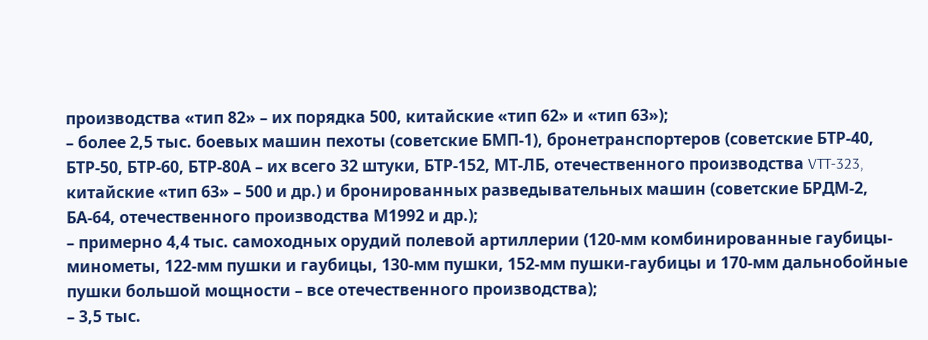производства «тип 82» – их порядка 500, китайские «тип 62» и «тип 63»);
– более 2,5 тыс. боевых машин пехоты (советские БМП-1), бронетранспортеров (советские БТР-40, БТР-50, БТР-60, БТР-80А – их всего 32 штуки, БТР-152, МТ-ЛБ, отечественного производства VTT-323, китайские «тип 63» – 500 и др.) и бронированных разведывательных машин (советские БРДМ-2, БА-64, отечественного производства М1992 и др.);
– примерно 4,4 тыс. самоходных орудий полевой артиллерии (120-мм комбинированные гаубицы-минометы, 122-мм пушки и гаубицы, 130-мм пушки, 152-мм пушки-гаубицы и 170-мм дальнобойные пушки большой мощности – все отечественного производства);
– 3,5 тыс.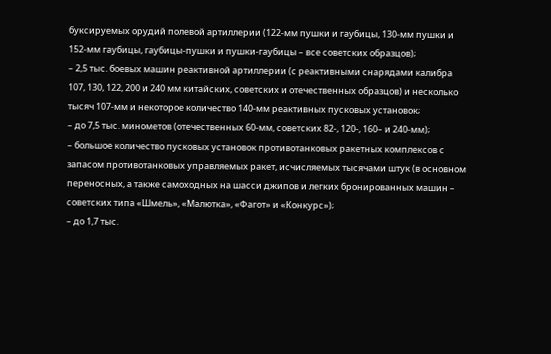буксируемых орудий полевой артиллерии (122-мм пушки и гаубицы, 130-мм пушки и 152-мм гаубицы, гаубицы-пушки и пушки-гаубицы – все советских образцов);
– 2,5 тыс. боевых машин реактивной артиллерии (с реактивными снарядами калибра 107, 130, 122, 200 и 240 мм китайских, советских и отечественных образцов) и несколько тысяч 107-мм и некоторое количество 140-мм реактивных пусковых установок;
– до 7,5 тыс. минометов (отечественных 60-мм, советских 82-, 120-, 160– и 240-мм);
– большое количество пусковых установок противотанковых ракетных комплексов с запасом противотанковых управляемых ракет, исчисляемых тысячами штук (в основном переносных, а также самоходных на шасси джипов и легких бронированных машин – советских типа «Шмель», «Малютка», «Фагот» и «Конкурс»);
– до 1,7 тыс.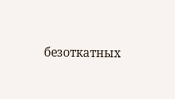безоткатных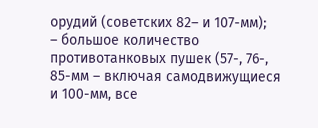орудий (советских 82– и 107-мм);
– большое количество противотанковых пушек (57-, 76-, 85-мм – включая самодвижущиеся и 100-мм, все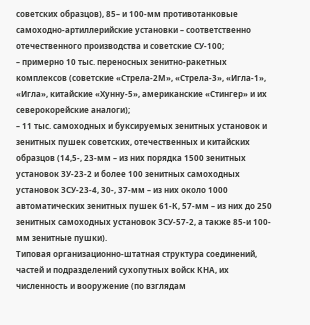советских образцов), 85– и 100-мм противотанковые самоходно-артиллерийские установки – соответственно отечественного производства и советские СУ-100;
– примерно 10 тыс. переносных зенитно-ракетных комплексов (советские «Стрела-2М», «Стрела-3», «Игла-1», «Игла», китайские «Хунну-5», американские «Стингер» и их северокорейские аналоги);
– 11 тыс. самоходных и буксируемых зенитных установок и зенитных пушек советских, отечественных и китайских образцов (14,5-, 23-мм – из них порядка 1500 зенитных установок ЗУ-23-2 и более 100 зенитных самоходных установок ЗСУ-23-4, 30-, 37-мм – из них около 1000 автоматических зенитных пушек 61-К, 57-мм – из них до 250 зенитных самоходных установок ЗСУ-57-2, а также 85-и 100-мм зенитные пушки).
Типовая организационно-штатная структура соединений, частей и подразделений сухопутных войск КНА, их численность и вооружение (по взглядам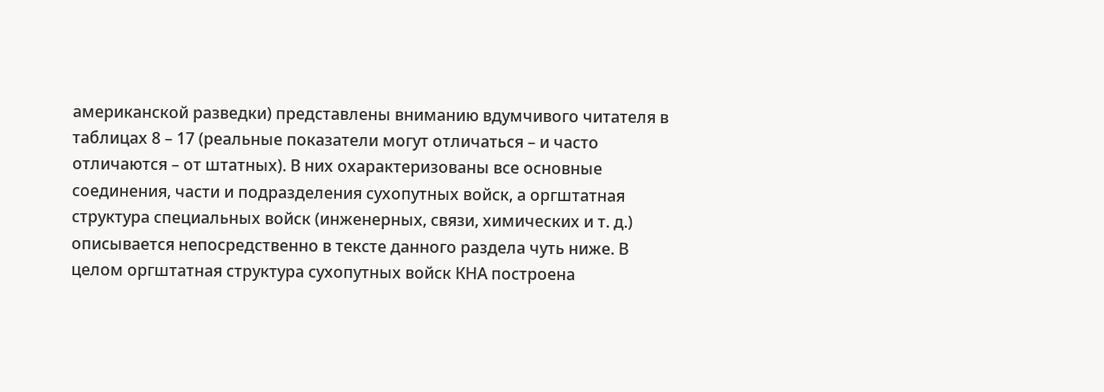американской разведки) представлены вниманию вдумчивого читателя в таблицах 8 – 17 (реальные показатели могут отличаться – и часто отличаются – от штатных). В них охарактеризованы все основные соединения, части и подразделения сухопутных войск, а оргштатная структура специальных войск (инженерных, связи, химических и т. д.) описывается непосредственно в тексте данного раздела чуть ниже. В целом оргштатная структура сухопутных войск КНА построена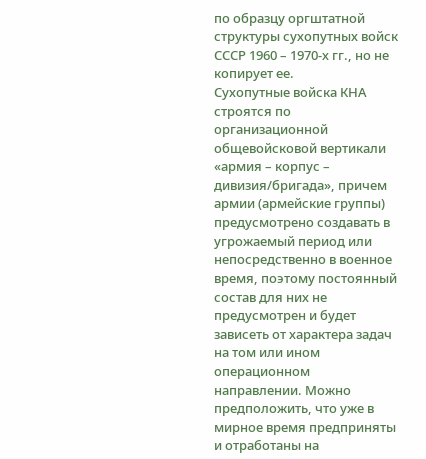по образцу оргштатной структуры сухопутных войск СССР 1960 – 1970-х гг., но не копирует ее.
Сухопутные войска КНА строятся по организационной общевойсковой вертикали «армия – корпус – дивизия/бригада», причем армии (армейские группы) предусмотрено создавать в угрожаемый период или непосредственно в военное время, поэтому постоянный состав для них не предусмотрен и будет зависеть от характера задач на том или ином операционном направлении. Можно предположить, что уже в мирное время предприняты и отработаны на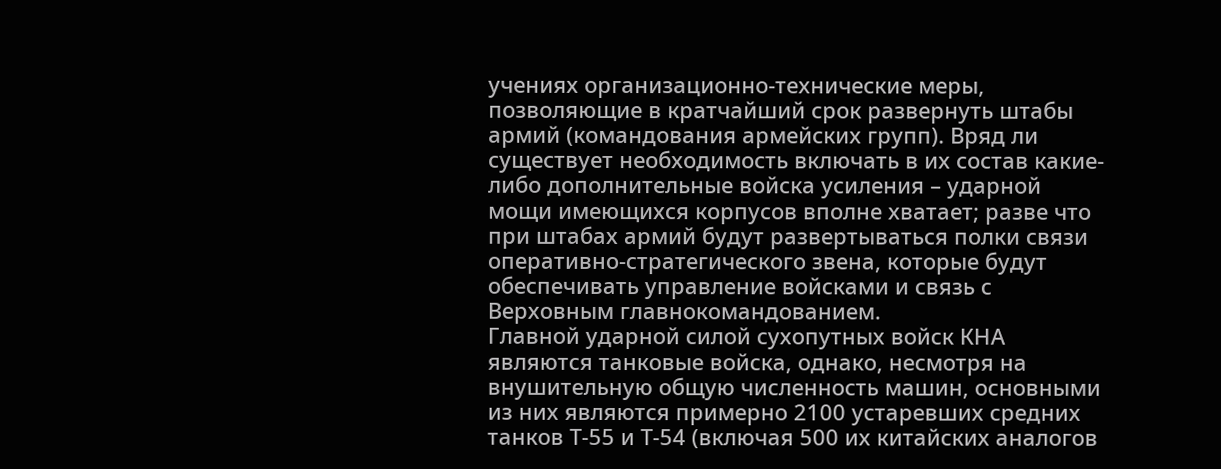учениях организационно-технические меры, позволяющие в кратчайший срок развернуть штабы армий (командования армейских групп). Вряд ли существует необходимость включать в их состав какие-либо дополнительные войска усиления – ударной мощи имеющихся корпусов вполне хватает; разве что при штабах армий будут развертываться полки связи оперативно-стратегического звена, которые будут обеспечивать управление войсками и связь с Верховным главнокомандованием.
Главной ударной силой сухопутных войск КНА являются танковые войска, однако, несмотря на внушительную общую численность машин, основными из них являются примерно 2100 устаревших средних танков Т-55 и Т-54 (включая 500 их китайских аналогов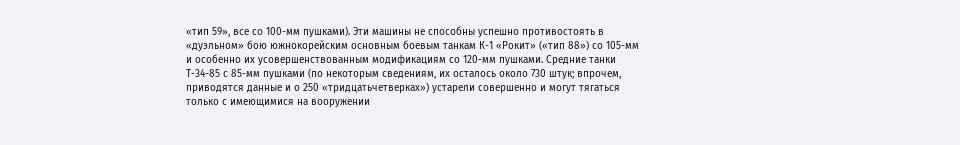«тип 59», все со 100-мм пушками). Эти машины не способны успешно противостоять в «дуэльном» бою южнокорейским основным боевым танкам К-1 «Рокит» («тип 88») со 105-мм и особенно их усовершенствованным модификациям со 120-мм пушками. Средние танки Т-34-85 с 85-мм пушками (по некоторым сведениям, их осталось около 730 штук; впрочем, приводятся данные и о 250 «тридцатьчетверках») устарели совершенно и могут тягаться только с имеющимися на вооружении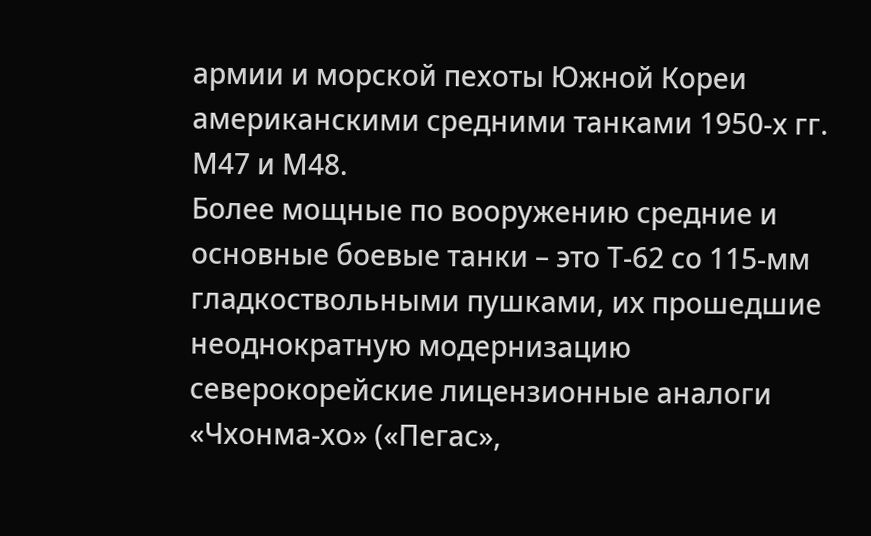армии и морской пехоты Южной Кореи американскими средними танками 1950-х гг. М47 и М48.
Более мощные по вооружению средние и основные боевые танки – это Т-62 со 115-мм гладкоствольными пушками, их прошедшие неоднократную модернизацию северокорейские лицензионные аналоги «Чхонма-хо» («Пегас»,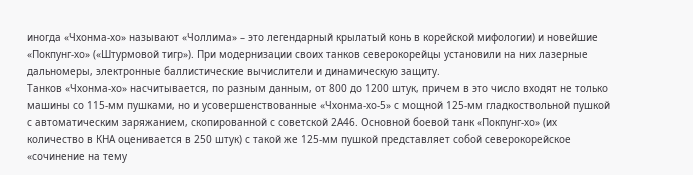иногда «Чхонма-хо» называют «Чоллима» – это легендарный крылатый конь в корейской мифологии) и новейшие «Покпунг-хо» («Штурмовой тигр»). При модернизации своих танков северокорейцы установили на них лазерные дальномеры, электронные баллистические вычислители и динамическую защиту.
Танков «Чхонма-хо» насчитывается, по разным данным, от 800 до 1200 штук, причем в это число входят не только машины со 115-мм пушками, но и усовершенствованные «Чхонма-хо-5» с мощной 125-мм гладкоствольной пушкой с автоматическим заряжанием, скопированной с советской 2А46. Основной боевой танк «Покпунг-хо» (их количество в КНА оценивается в 250 штук) с такой же 125-мм пушкой представляет собой северокорейское «сочинение на тему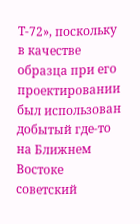Т-72», поскольку в качестве образца при его проектировании был использован добытый где-то на Ближнем Востоке советский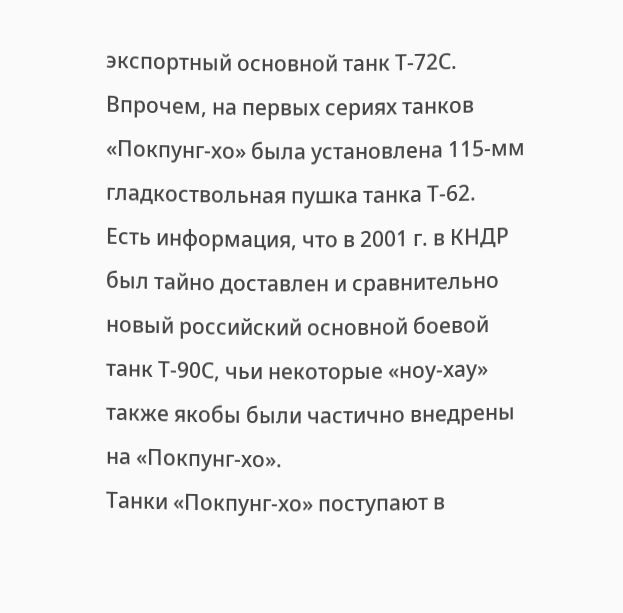экспортный основной танк Т-72С. Впрочем, на первых сериях танков «Покпунг-хо» была установлена 115-мм гладкоствольная пушка танка Т-62.
Есть информация, что в 2001 г. в КНДР был тайно доставлен и сравнительно новый российский основной боевой танк Т-90С, чьи некоторые «ноу-хау» также якобы были частично внедрены на «Покпунг-хо».
Танки «Покпунг-хо» поступают в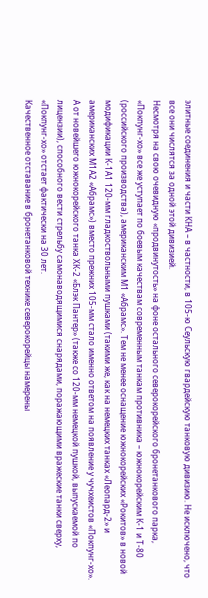элитные соединения и части КНА – в частности, в 105-ю Сеульскую гвардейскую танковую дивизию. Не исключено, что все они числятся за одной этой дивизией.
Несмотря на свою очевидную «продвинутость» на фоне остального северокорейского бронетанкового парка, «Покпунг-хо» все же уступает по боевым качествам современным танкам противника – южнокорейским К-1 и Т-80 (российского производства), американским М1 «Абрамс». Тем не менее оснащение южнокорейских «Рокитов» в новой модификации К-1А1 120-мм гладкоствольными пушками (такими же, как на немецких танках «Леопард-2» и американских М1А2 «Абрамс») вместо прежних 105-мм стало именно ответом на появление у чучхеистов «Покпунг-хо». А от новейшего южнокорейского танка ХК-2 «Блэк Пантер» (также со 120-мм немецкой пушкой, выпускаемой по лицензии), способного вести стрельбу самонаводящимися снарядами, поражающими вражеские танки сверху, «Покпунг-хо» отстает фактически на 30 лет.
Качественное отставание в бронетанковой технике северокорейцы намерены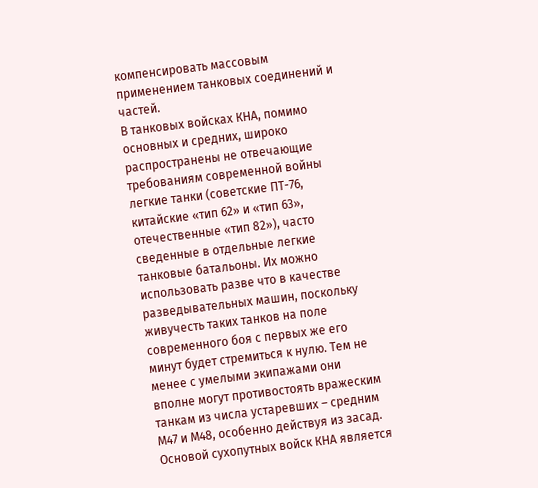компенсировать массовым применением танковых соединений и частей.
В танковых войсках КНА, помимо основных и средних, широко распространены не отвечающие требованиям современной войны легкие танки (советские ПТ-76, китайские «тип 62» и «тип 63», отечественные «тип 82»), часто сведенные в отдельные легкие танковые батальоны. Их можно использовать разве что в качестве разведывательных машин, поскольку живучесть таких танков на поле современного боя с первых же его минут будет стремиться к нулю. Тем не менее с умелыми экипажами они вполне могут противостоять вражеским танкам из числа устаревших – средним М47 и М48, особенно действуя из засад.
Основой сухопутных войск КНА является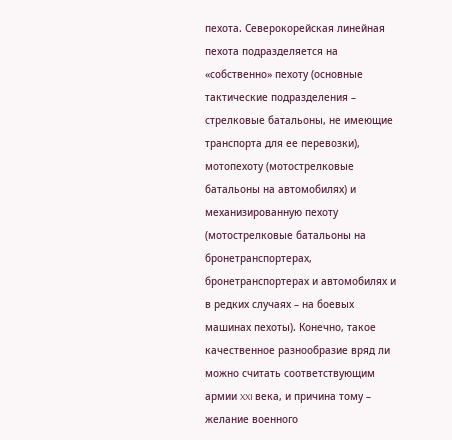пехота. Северокорейская линейная пехота подразделяется на «собственно» пехоту (основные тактические подразделения – стрелковые батальоны, не имеющие транспорта для ее перевозки), мотопехоту (мотострелковые батальоны на автомобилях) и механизированную пехоту (мотострелковые батальоны на бронетранспортерах, бронетранспортерах и автомобилях и в редких случаях – на боевых машинах пехоты). Конечно, такое качественное разнообразие вряд ли можно считать соответствующим армии XXI века, и причина тому – желание военного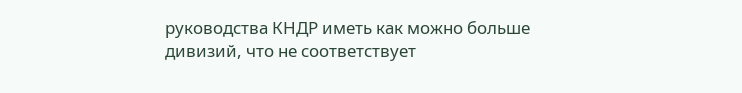руководства КНДР иметь как можно больше дивизий, что не соответствует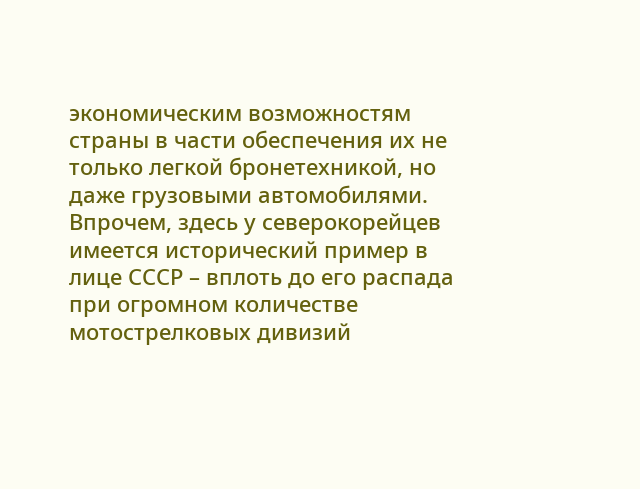экономическим возможностям страны в части обеспечения их не только легкой бронетехникой, но даже грузовыми автомобилями. Впрочем, здесь у северокорейцев имеется исторический пример в лице СССР – вплоть до его распада при огромном количестве мотострелковых дивизий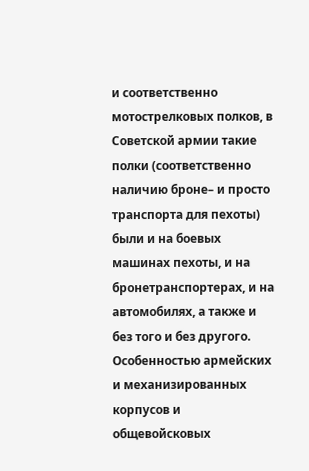и соответственно мотострелковых полков, в Советской армии такие полки (соответственно наличию броне– и просто транспорта для пехоты) были и на боевых машинах пехоты, и на бронетранспортерах, и на автомобилях, а также и без того и без другого.
Особенностью армейских и механизированных корпусов и общевойсковых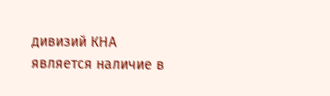дивизий КНА является наличие в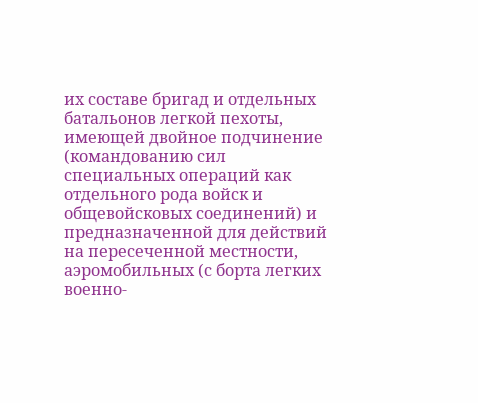их составе бригад и отдельных батальонов легкой пехоты, имеющей двойное подчинение (командованию сил специальных операций как отдельного рода войск и общевойсковых соединений) и предназначенной для действий на пересеченной местности, аэромобильных (с борта легких военно-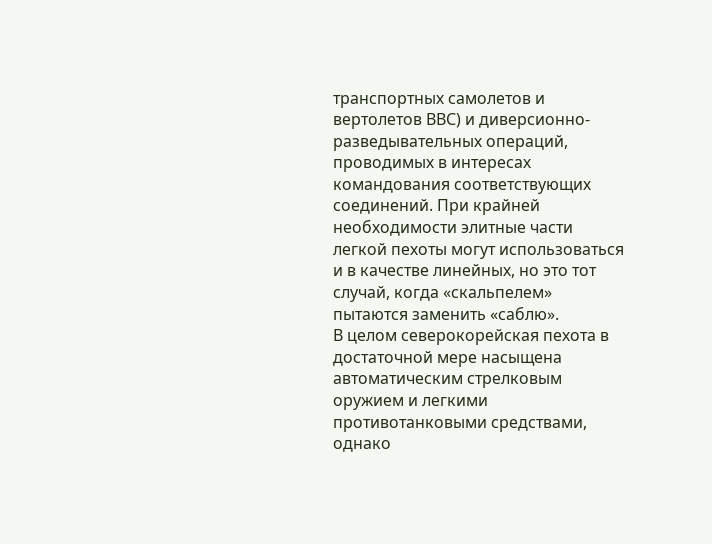транспортных самолетов и вертолетов ВВС) и диверсионно-разведывательных операций, проводимых в интересах командования соответствующих соединений. При крайней необходимости элитные части легкой пехоты могут использоваться и в качестве линейных, но это тот случай, когда «скальпелем» пытаются заменить «саблю».
В целом северокорейская пехота в достаточной мере насыщена автоматическим стрелковым оружием и легкими противотанковыми средствами, однако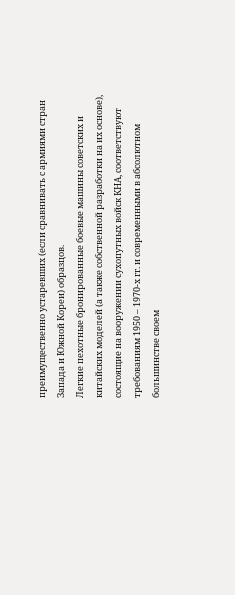преимущественно устаревших (если сравнивать с армиями стран Запада и Южной Кореи) образцов.
Легкие пехотные бронированные боевые машины советских и китайских моделей (а также собственной разработки на их основе), состоящие на вооружении сухопутных войск КНА, соответствуют требованиям 1950 – 1970-х гг. и современными в абсолютном большинстве своем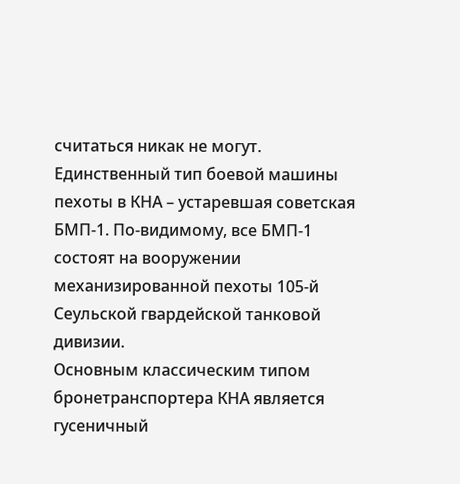считаться никак не могут. Единственный тип боевой машины пехоты в КНА – устаревшая советская БМП-1. По-видимому, все БМП-1 состоят на вооружении механизированной пехоты 105-й Сеульской гвардейской танковой дивизии.
Основным классическим типом бронетранспортера КНА является гусеничный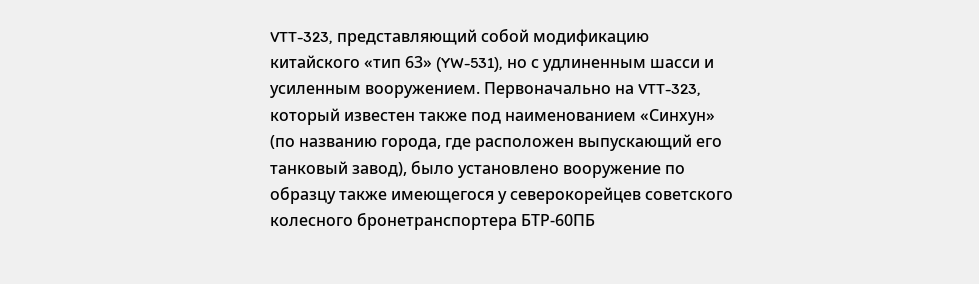VTT-323, представляющий собой модификацию китайского «тип 63» (YW-531), но с удлиненным шасси и усиленным вооружением. Первоначально на VTT-323, который известен также под наименованием «Синхун» (по названию города, где расположен выпускающий его танковый завод), было установлено вооружение по образцу также имеющегося у северокорейцев советского колесного бронетранспортера БТР-60ПБ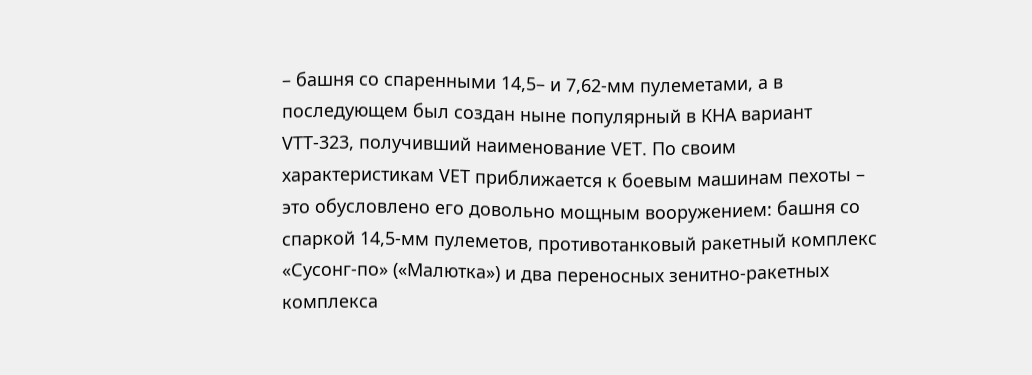– башня со спаренными 14,5– и 7,62-мм пулеметами, а в последующем был создан ныне популярный в КНА вариант VTT-323, получивший наименование VET. По своим характеристикам VET приближается к боевым машинам пехоты – это обусловлено его довольно мощным вооружением: башня со спаркой 14,5-мм пулеметов, противотанковый ракетный комплекс «Сусонг-по» («Малютка») и два переносных зенитно-ракетных комплекса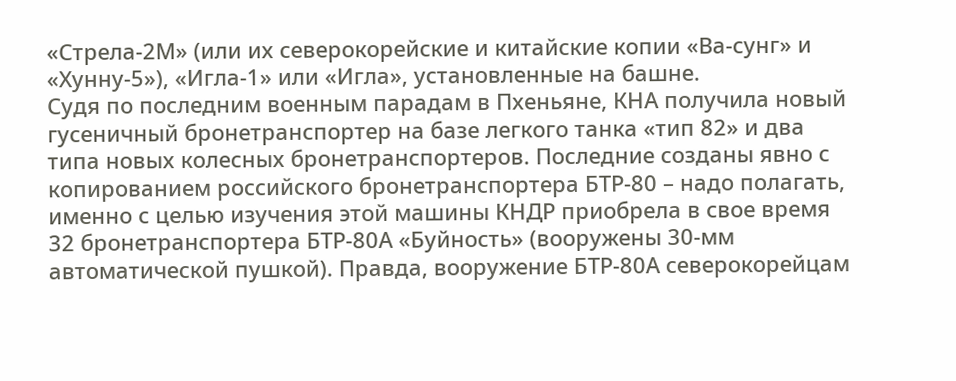«Стрела-2М» (или их северокорейские и китайские копии «Ва-сунг» и «Хунну-5»), «Игла-1» или «Игла», установленные на башне.
Судя по последним военным парадам в Пхеньяне, КНА получила новый гусеничный бронетранспортер на базе легкого танка «тип 82» и два типа новых колесных бронетранспортеров. Последние созданы явно с копированием российского бронетранспортера БТР-80 – надо полагать, именно с целью изучения этой машины КНДР приобрела в свое время 32 бронетранспортера БТР-80А «Буйность» (вооружены 30-мм автоматической пушкой). Правда, вооружение БТР-80А северокорейцам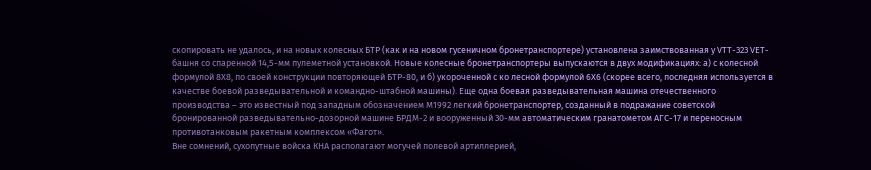скопировать не удалось, и на новых колесных БТР (как и на новом гусеничном бронетранспортере) установлена заимствованная у VTT-323 VET-башня со спаренной 14,5-мм пулеметной установкой. Новые колесные бронетранспортеры выпускаются в двух модификациях: а) с колесной формулой 8Х8, по своей конструкции повторяющей БТР-80, и б) укороченной с ко лесной формулой 6Х6 (скорее всего, последняя используется в качестве боевой разведывательной и командно-штабной машины). Еще одна боевая разведывательная машина отечественного производства – это известный под западным обозначением М1992 легкий бронетранспортер, созданный в подражание советской бронированной разведывательно-дозорной машине БРДМ-2 и вооруженный 30-мм автоматическим гранатометом АГС-17 и переносным противотанковым ракетным комплексом «Фагот».
Вне сомнений, сухопутные войска КНА располагают могучей полевой артиллерией,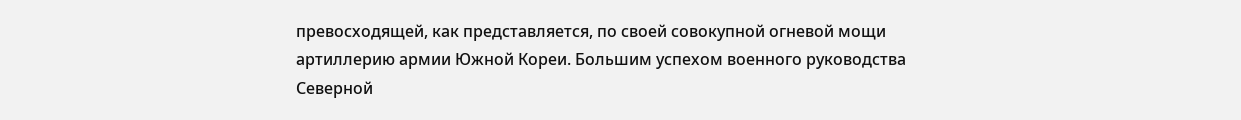превосходящей, как представляется, по своей совокупной огневой мощи артиллерию армии Южной Кореи. Большим успехом военного руководства Северной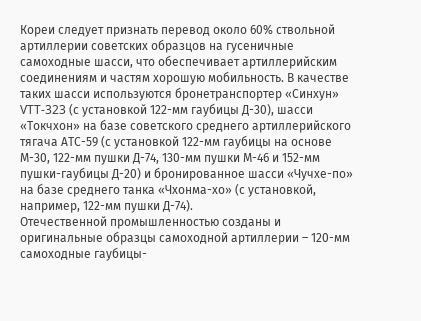Кореи следует признать перевод около 60% ствольной артиллерии советских образцов на гусеничные самоходные шасси, что обеспечивает артиллерийским соединениям и частям хорошую мобильность. В качестве таких шасси используются бронетранспортер «Синхун» VTT-323 (с установкой 122-мм гаубицы Д-30), шасси «Токчхон» на базе советского среднего артиллерийского тягача АТС-59 (с установкой 122-мм гаубицы на основе М-30, 122-мм пушки Д-74, 130-мм пушки М-46 и 152-мм пушки-гаубицы Д-20) и бронированное шасси «Чучхе-по» на базе среднего танка «Чхонма-хо» (с установкой, например, 122-мм пушки Д-74).
Отечественной промышленностью созданы и оригинальные образцы самоходной артиллерии – 120-мм самоходные гаубицы-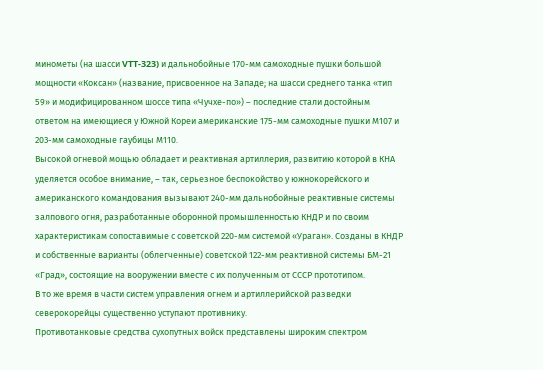минометы (на шасси VTT-323) и дальнобойные 170-мм самоходные пушки большой мощности «Коксан» (название, присвоенное на Западе; на шасси среднего танка «тип 59» и модифицированном шоссе типа «Чучхе-по») – последние стали достойным ответом на имеющиеся у Южной Кореи американские 175-мм самоходные пушки М107 и 203-мм самоходные гаубицы М110.
Высокой огневой мощью обладает и реактивная артиллерия, развитию которой в КНА уделяется особое внимание, – так, серьезное беспокойство у южнокорейского и американского командования вызывают 240-мм дальнобойные реактивные системы залпового огня, разработанные оборонной промышленностью КНДР и по своим характеристикам сопоставимые с советской 220-мм системой «Ураган». Созданы в КНДР и собственные варианты (облегченные) советской 122-мм реактивной системы БМ-21 «Град», состоящие на вооружении вместе с их полученным от СССР прототипом.
В то же время в части систем управления огнем и артиллерийской разведки северокорейцы существенно уступают противнику.
Противотанковые средства сухопутных войск представлены широким спектром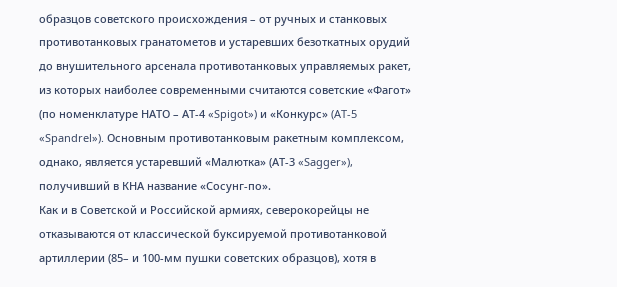образцов советского происхождения – от ручных и станковых противотанковых гранатометов и устаревших безоткатных орудий до внушительного арсенала противотанковых управляемых ракет, из которых наиболее современными считаются советские «Фагот» (по номенклатуре НАТО – АТ-4 «Spigot») и «Конкурс» (AT-5 «Spandrel»). Основным противотанковым ракетным комплексом, однако, является устаревший «Малютка» (АТ-3 «Sagger»), получивший в КНА название «Сосунг-по».
Как и в Советской и Российской армиях, северокорейцы не отказываются от классической буксируемой противотанковой артиллерии (85– и 100-мм пушки советских образцов), хотя в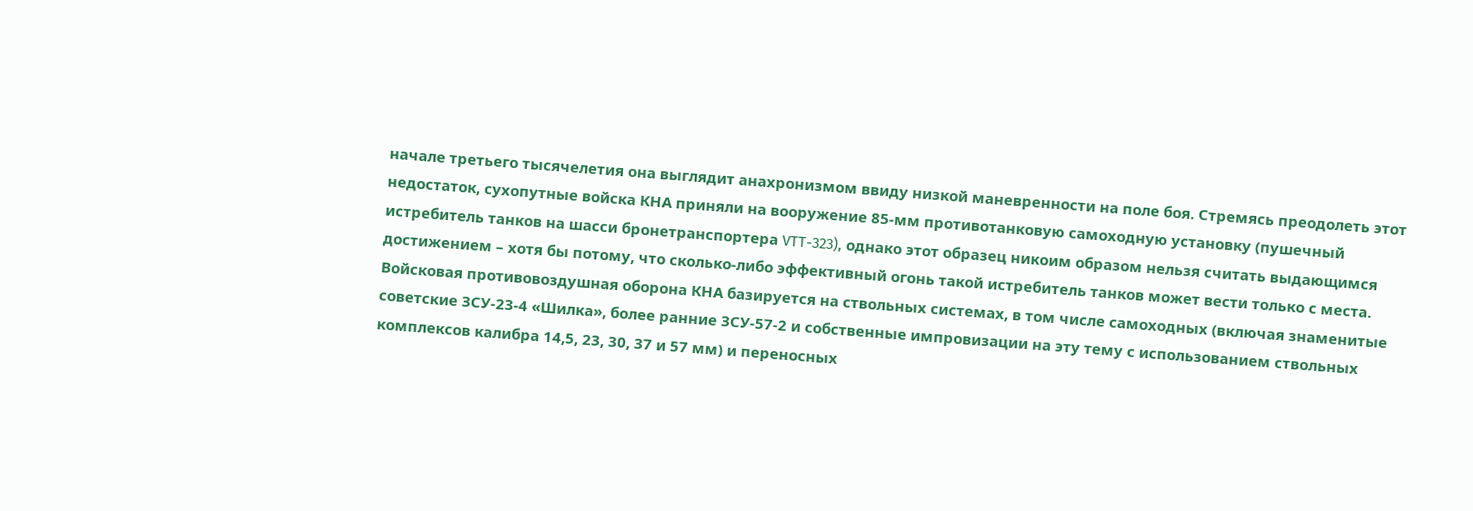начале третьего тысячелетия она выглядит анахронизмом ввиду низкой маневренности на поле боя. Стремясь преодолеть этот недостаток, сухопутные войска КНА приняли на вооружение 85-мм противотанковую самоходную установку (пушечный истребитель танков на шасси бронетранспортера VTT-323), однако этот образец никоим образом нельзя считать выдающимся достижением – хотя бы потому, что сколько-либо эффективный огонь такой истребитель танков может вести только с места.
Войсковая противовоздушная оборона КНА базируется на ствольных системах, в том числе самоходных (включая знаменитые советские ЗСУ-23-4 «Шилка», более ранние ЗСУ-57-2 и собственные импровизации на эту тему с использованием ствольных комплексов калибра 14,5, 23, 30, 37 и 57 мм) и переносных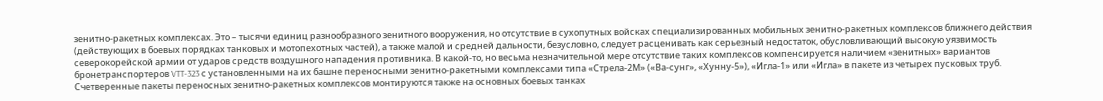зенитно-ракетных комплексах. Это – тысячи единиц разнообразного зенитного вооружения, но отсутствие в сухопутных войсках специализированных мобильных зенитно-ракетных комплексов ближнего действия (действующих в боевых порядках танковых и мотопехотных частей), а также малой и средней дальности, безусловно, следует расценивать как серьезный недостаток, обусловливающий высокую уязвимость северокорейской армии от ударов средств воздушного нападения противника. В какой-то, но весьма незначительной мере отсутствие таких комплексов компенсируется наличием «зенитных» вариантов бронетранспортеров VTT-323 с установленными на их башне переносными зенитно-ракетными комплексами типа «Стрела-2М» («Ва-сунг», «Хунну-5»), «Игла-1» или «Игла» в пакете из четырех пусковых труб. Счетверенные пакеты переносных зенитно-ракетных комплексов монтируются также на основных боевых танках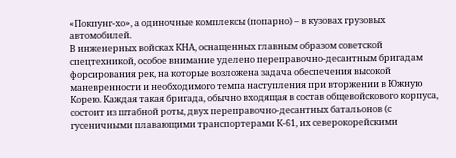«Покпунг-хо», а одиночные комплексы (попарно) – в кузовах грузовых автомобилей.
В инженерных войсках КНА, оснащенных главным образом советской спецтехникой, особое внимание уделено переправочно-десантным бригадам форсирования рек, на которые возложена задача обеспечения высокой маневренности и необходимого темпа наступления при вторжении в Южную Корею. Каждая такая бригада, обычно входящая в состав общевойскового корпуса, состоит из штабной роты, двух переправочно-десантных батальонов (с гусеничными плавающими транспортерами К-61, их северокорейскими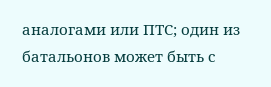аналогами или ПТС; один из батальонов может быть с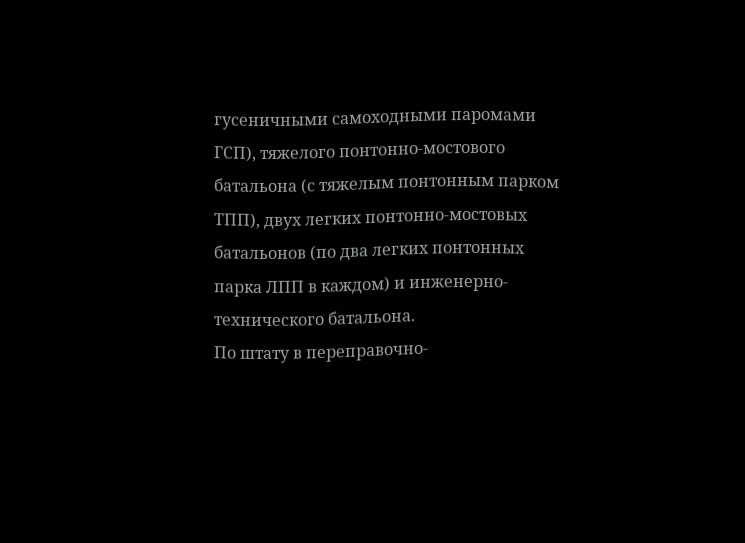гусеничными самоходными паромами ГСП), тяжелого понтонно-мостового батальона (с тяжелым понтонным парком ТПП), двух легких понтонно-мостовых батальонов (по два легких понтонных парка ЛПП в каждом) и инженерно-технического батальона.
По штату в переправочно-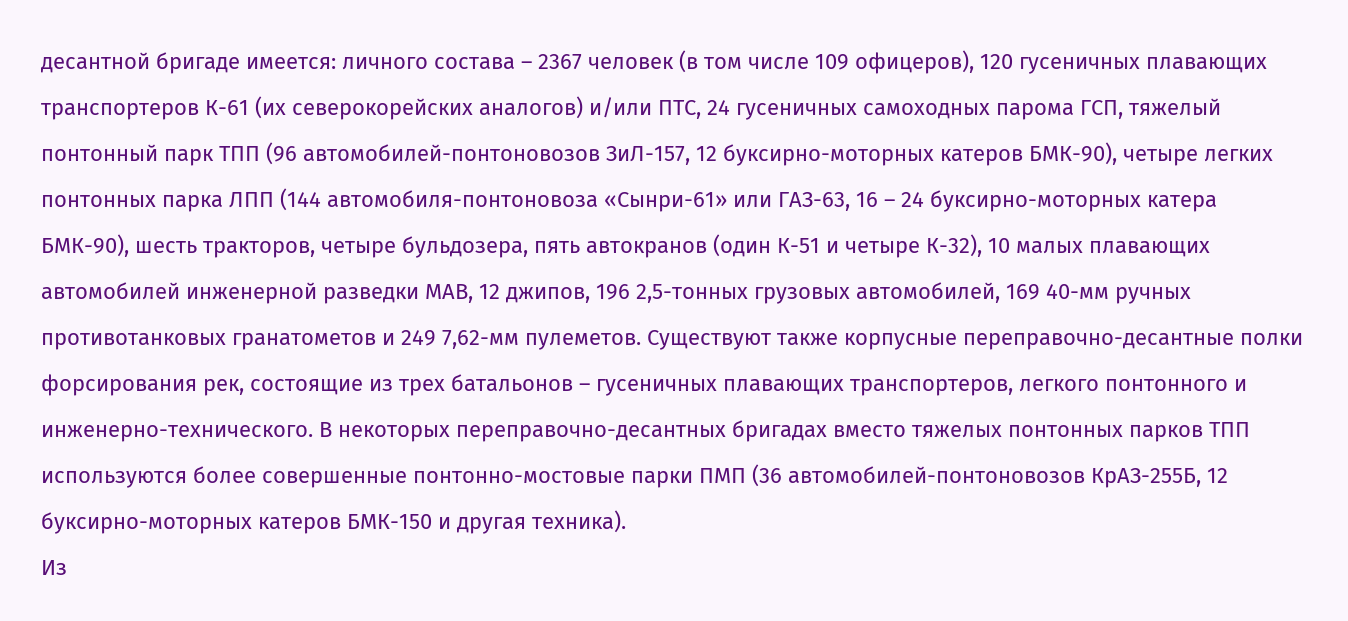десантной бригаде имеется: личного состава – 2367 человек (в том числе 109 офицеров), 120 гусеничных плавающих транспортеров К-61 (их северокорейских аналогов) и/или ПТС, 24 гусеничных самоходных парома ГСП, тяжелый понтонный парк ТПП (96 автомобилей-понтоновозов ЗиЛ-157, 12 буксирно-моторных катеров БМК-90), четыре легких понтонных парка ЛПП (144 автомобиля-понтоновоза «Сынри-61» или ГАЗ-63, 16 – 24 буксирно-моторных катера БМК-90), шесть тракторов, четыре бульдозера, пять автокранов (один К-51 и четыре К-32), 10 малых плавающих автомобилей инженерной разведки МАВ, 12 джипов, 196 2,5-тонных грузовых автомобилей, 169 40-мм ручных противотанковых гранатометов и 249 7,62-мм пулеметов. Существуют также корпусные переправочно-десантные полки форсирования рек, состоящие из трех батальонов – гусеничных плавающих транспортеров, легкого понтонного и инженерно-технического. В некоторых переправочно-десантных бригадах вместо тяжелых понтонных парков ТПП используются более совершенные понтонно-мостовые парки ПМП (36 автомобилей-понтоновозов КрАЗ-255Б, 12 буксирно-моторных катеров БМК-150 и другая техника).
Из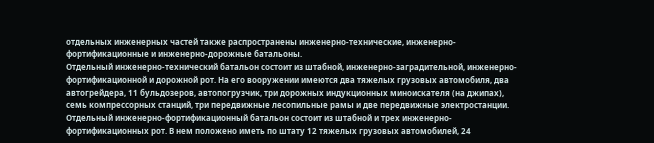отдельных инженерных частей также распространены инженерно-технические, инженерно-фортификационные и инженерно-дорожные батальоны.
Отдельный инженерно-технический батальон состоит из штабной, инженерно-заградительной, инженерно-фортификационной и дорожной рот. На его вооружении имеются два тяжелых грузовых автомобиля, два автогрейдера, 11 бульдозеров, автопогрузчик, три дорожных индукционных миноискателя (на джипах), семь компрессорных станций, три передвижные лесопильные рамы и две передвижные электростанции.
Отдельный инженерно-фортификационный батальон состоит из штабной и трех инженерно-фортификационных рот. В нем положено иметь по штату 12 тяжелых грузовых автомобилей, 24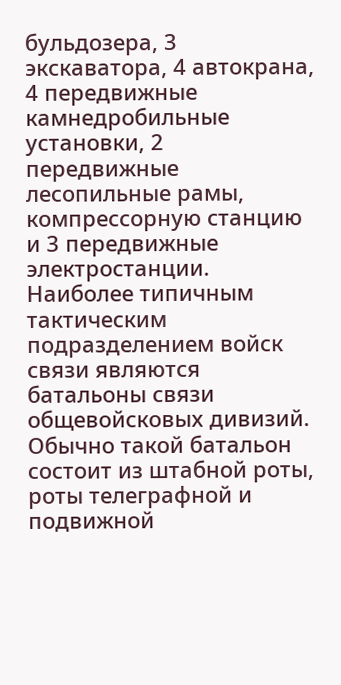бульдозера, 3 экскаватора, 4 автокрана, 4 передвижные камнедробильные установки, 2 передвижные лесопильные рамы, компрессорную станцию и 3 передвижные электростанции.
Наиболее типичным тактическим подразделением войск связи являются батальоны связи общевойсковых дивизий. Обычно такой батальон состоит из штабной роты, роты телеграфной и подвижной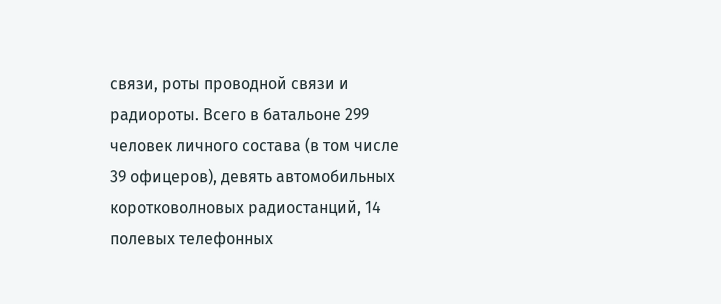связи, роты проводной связи и радиороты. Всего в батальоне 299 человек личного состава (в том числе 39 офицеров), девять автомобильных коротковолновых радиостанций, 14 полевых телефонных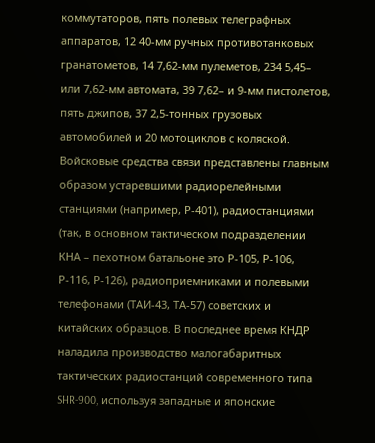коммутаторов, пять полевых телеграфных аппаратов, 12 40-мм ручных противотанковых гранатометов, 14 7,62-мм пулеметов, 234 5,45– или 7,62-мм автомата, 39 7,62– и 9-мм пистолетов, пять джипов, 37 2,5-тонных грузовых автомобилей и 20 мотоциклов с коляской.
Войсковые средства связи представлены главным образом устаревшими радиорелейными станциями (например, Р-401), радиостанциями (так, в основном тактическом подразделении КНА – пехотном батальоне это Р-105, Р-106, Р-116, Р-126), радиоприемниками и полевыми телефонами (ТАИ-43, ТА-57) советских и китайских образцов. В последнее время КНДР наладила производство малогабаритных тактических радиостанций современного типа SHR-900, используя западные и японские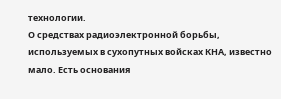технологии.
О средствах радиоэлектронной борьбы, используемых в сухопутных войсках КНА, известно мало. Есть основания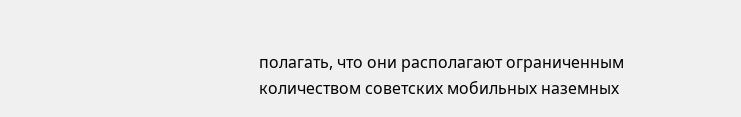полагать, что они располагают ограниченным количеством советских мобильных наземных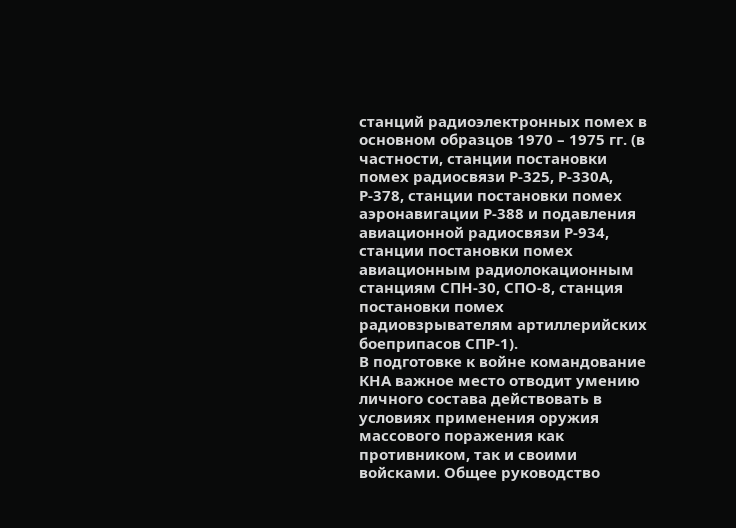станций радиоэлектронных помех в основном образцов 1970 – 1975 гг. (в частности, станции постановки помех радиосвязи Р-325, Р-330А, Р-378, станции постановки помех аэронавигации Р-388 и подавления авиационной радиосвязи Р-934, станции постановки помех авиационным радиолокационным станциям СПН-30, СПО-8, станция постановки помех радиовзрывателям артиллерийских боеприпасов СПР-1).
В подготовке к войне командование КНА важное место отводит умению личного состава действовать в условиях применения оружия массового поражения как противником, так и своими войсками. Общее руководство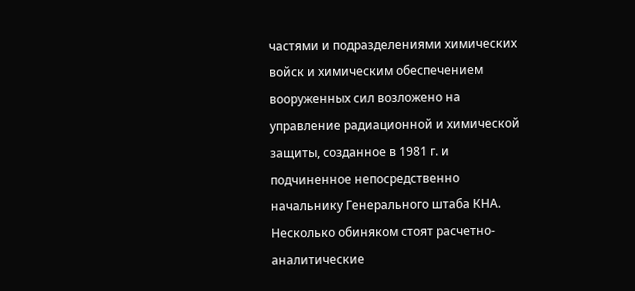частями и подразделениями химических войск и химическим обеспечением вооруженных сил возложено на управление радиационной и химической защиты, созданное в 1981 г. и подчиненное непосредственно начальнику Генерального штаба КНА. Несколько обиняком стоят расчетно-аналитические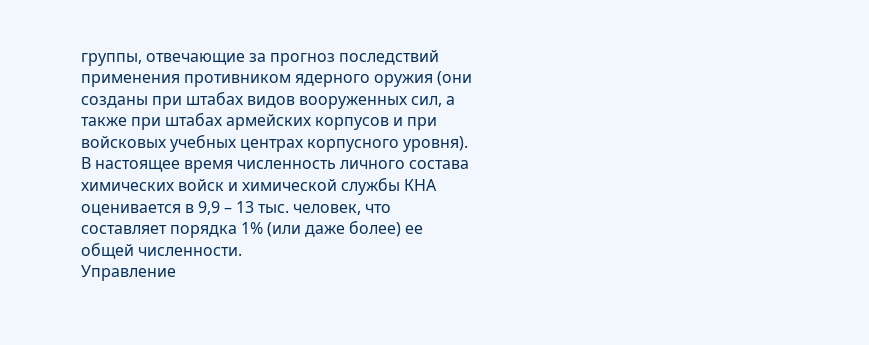группы, отвечающие за прогноз последствий применения противником ядерного оружия (они созданы при штабах видов вооруженных сил, а также при штабах армейских корпусов и при войсковых учебных центрах корпусного уровня).
В настоящее время численность личного состава химических войск и химической службы КНА оценивается в 9,9 – 13 тыс. человек, что составляет порядка 1% (или даже более) ее общей численности.
Управление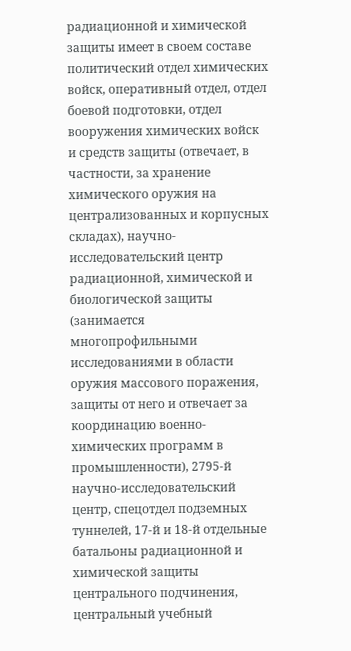радиационной и химической защиты имеет в своем составе политический отдел химических войск, оперативный отдел, отдел боевой подготовки, отдел вооружения химических войск и средств защиты (отвечает, в частности, за хранение химического оружия на централизованных и корпусных складах), научно-исследовательский центр радиационной, химической и биологической защиты (занимается многопрофильными исследованиями в области оружия массового поражения, защиты от него и отвечает за координацию военно-химических программ в промышленности), 2795-й научно-исследовательский центр, спецотдел подземных туннелей, 17-й и 18-й отдельные батальоны радиационной и химической защиты центрального подчинения, центральный учебный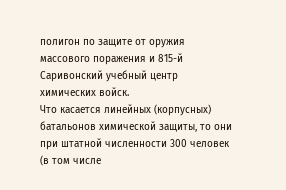полигон по защите от оружия массового поражения и 815-й Саривонский учебный центр химических войск.
Что касается линейных (корпусных) батальонов химической защиты, то они при штатной численности 300 человек (в том числе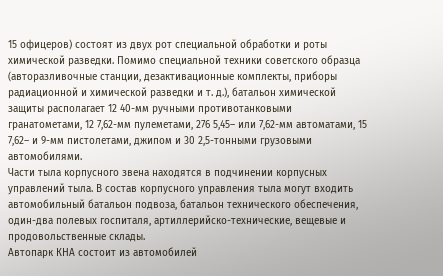15 офицеров) состоят из двух рот специальной обработки и роты химической разведки. Помимо специальной техники советского образца (авторазливочные станции, дезактивационные комплекты, приборы радиационной и химической разведки и т. д.), батальон химической защиты располагает 12 40-мм ручными противотанковыми гранатометами, 12 7,62-мм пулеметами, 276 5,45– или 7,62-мм автоматами, 15 7,62– и 9-мм пистолетами, джипом и 30 2,5-тонными грузовыми автомобилями.
Части тыла корпусного звена находятся в подчинении корпусных управлений тыла. В состав корпусного управления тыла могут входить автомобильный батальон подвоза, батальон технического обеспечения, один-два полевых госпиталя, артиллерийско-технические, вещевые и продовольственные склады.
Автопарк КНА состоит из автомобилей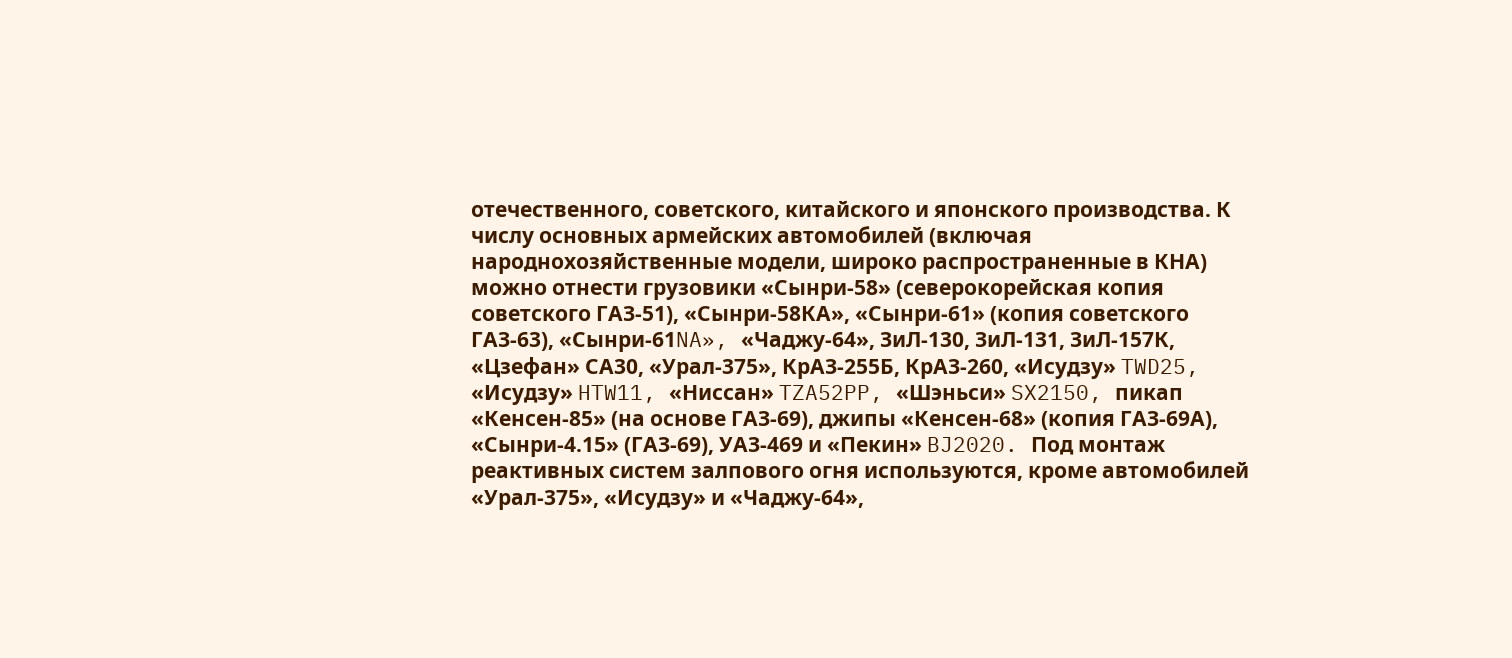отечественного, советского, китайского и японского производства. К числу основных армейских автомобилей (включая народнохозяйственные модели, широко распространенные в КНА) можно отнести грузовики «Сынри-58» (северокорейская копия советского ГАЗ-51), «Сынри-58КА», «Сынри-61» (копия советского ГАЗ-63), «Сынри-61NA», «Чаджу-64», ЗиЛ-130, ЗиЛ-131, ЗиЛ-157К, «Цзефан» СА30, «Урал-375», КрАЗ-255Б, КрАЗ-260, «Исудзу» TWD25, «Исудзу» HTW11, «Ниссан» TZA52PP, «Шэньси» SX2150, пикап «Кенсен-85» (на основе ГАЗ-69), джипы «Кенсен-68» (копия ГАЗ-69А), «Сынри-4.15» (ГАЗ-69), УАЗ-469 и «Пекин» BJ2020. Под монтаж реактивных систем залпового огня используются, кроме автомобилей «Урал-375», «Исудзу» и «Чаджу-64»,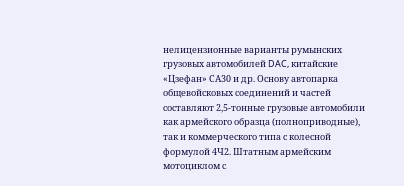нелицензионные варианты румынских грузовых автомобилей DAC, китайские «Цзефан» СА30 и др. Основу автопарка общевойсковых соединений и частей составляют 2,5-тонные грузовые автомобили как армейского образца (полноприводные), так и коммерческого типа с колесной формулой 4Ч2. Штатным армейским мотоциклом с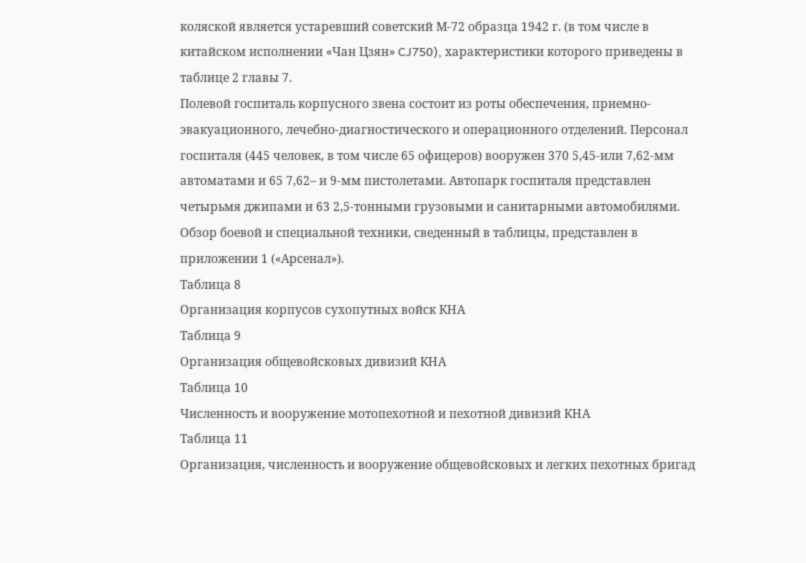коляской является устаревший советский М-72 образца 1942 г. (в том числе в китайском исполнении «Чан Цзян» CJ750), характеристики которого приведены в таблице 2 главы 7.
Полевой госпиталь корпусного звена состоит из роты обеспечения, приемно-эвакуационного, лечебно-диагностического и операционного отделений. Персонал госпиталя (445 человек, в том числе 65 офицеров) вооружен 370 5,45-или 7,62-мм автоматами и 65 7,62– и 9-мм пистолетами. Автопарк госпиталя представлен четырьмя джипами и 63 2,5-тонными грузовыми и санитарными автомобилями.
Обзор боевой и специальной техники, сведенный в таблицы, представлен в приложении 1 («Арсенал»).
Таблица 8
Организация корпусов сухопутных войск КНА
Таблица 9
Организация общевойсковых дивизий КНА
Таблица 10
Численность и вооружение мотопехотной и пехотной дивизий КНА
Таблица 11
Организация, численность и вооружение общевойсковых и легких пехотных бригад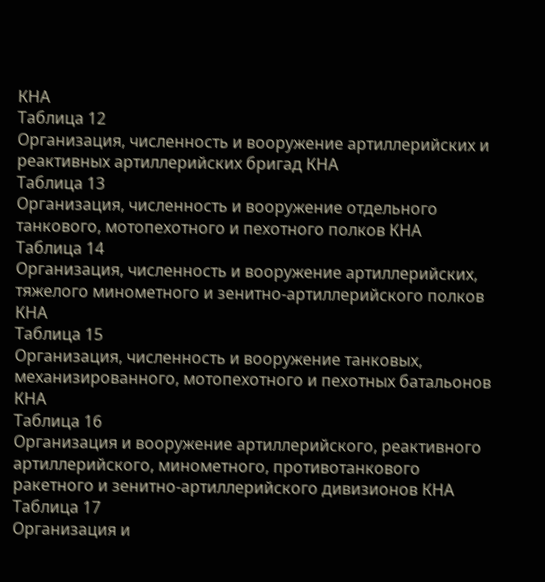КНА
Таблица 12
Организация, численность и вооружение артиллерийских и реактивных артиллерийских бригад КНА
Таблица 13
Организация, численность и вооружение отдельного танкового, мотопехотного и пехотного полков КНА
Таблица 14
Организация, численность и вооружение артиллерийских, тяжелого минометного и зенитно-артиллерийского полков КНА
Таблица 15
Организация, численность и вооружение танковых, механизированного, мотопехотного и пехотных батальонов КНА
Таблица 16
Организация и вооружение артиллерийского, реактивного артиллерийского, минометного, противотанкового ракетного и зенитно-артиллерийского дивизионов КНА
Таблица 17
Организация и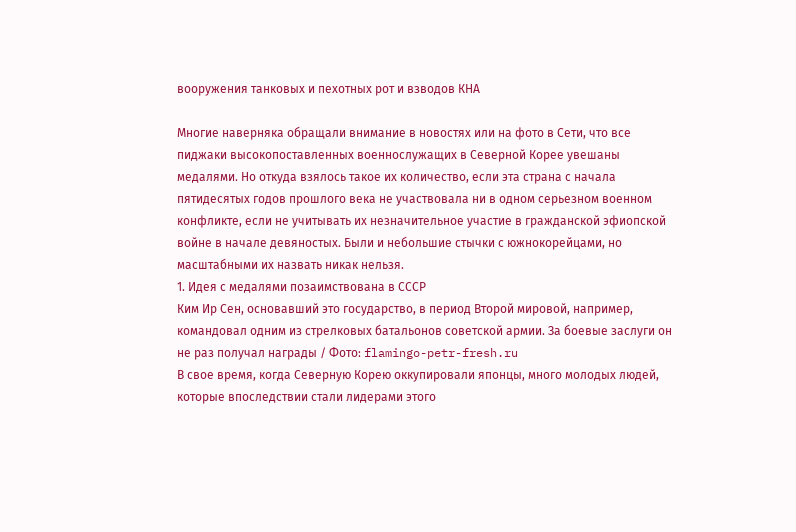вооружения танковых и пехотных рот и взводов КНА

Многие наверняка обращали внимание в новостях или на фото в Сети, что все пиджаки высокопоставленных военнослужащих в Северной Корее увешаны медалями. Но откуда взялось такое их количество, если эта страна с начала пятидесятых годов прошлого века не участвовала ни в одном серьезном военном конфликте, если не учитывать их незначительное участие в гражданской эфиопской войне в начале девяностых. Были и небольшие стычки с южнокорейцами, но масштабными их назвать никак нельзя.
1. Идея с медалями позаимствована в СССР
Ким Ир Сен, основавший это государство, в период Второй мировой, например, командовал одним из стрелковых батальонов советской армии. За боевые заслуги он не раз получал награды / Фото: flamingo-petr-fresh.ru
В свое время, когда Северную Корею оккупировали японцы, много молодых людей, которые впоследствии стали лидерами этого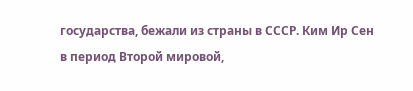государства, бежали из страны в СССР. Ким Ир Сен в период Второй мировой,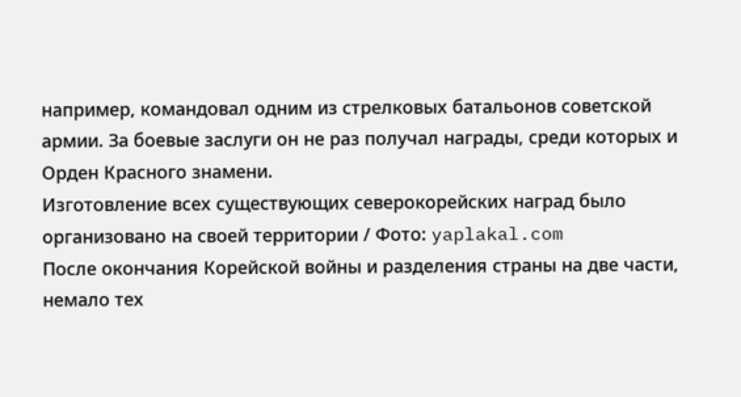например, командовал одним из стрелковых батальонов советской армии. За боевые заслуги он не раз получал награды, среди которых и Орден Красного знамени.
Изготовление всех существующих северокорейских наград было организовано на своей территории / Фото: yaplakal.com
После окончания Корейской войны и разделения страны на две части, немало тех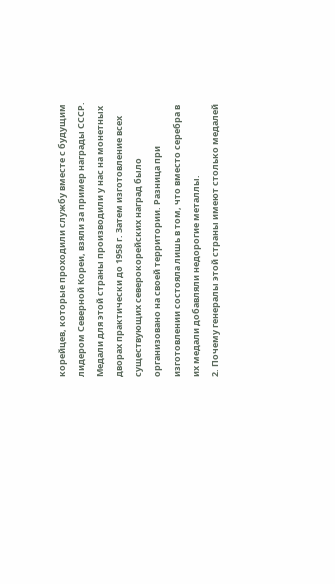корейцев, которые проходили службу вместе с будущим лидером Северной Кореи, взяли за пример награды СССР. Медали для этой страны производили у нас на монетных дворах практически до 1958 г. Затем изготовление всех существующих северокорейских наград было организовано на своей территории. Разница при изготовлении состояла лишь в том, что вместо серебра в их медали добавляли недорогие металлы.
2. Почему генералы этой страны имеют столько медалей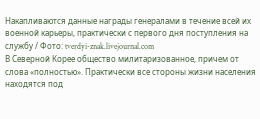Накапливаются данные награды генералами в течение всей их военной карьеры, практически с первого дня поступления на службу / Фото: tverdyi-znak.livejournal.com
В Северной Корее общество милитаризованное, причем от слова «полностью». Практически все стороны жизни населения находятся под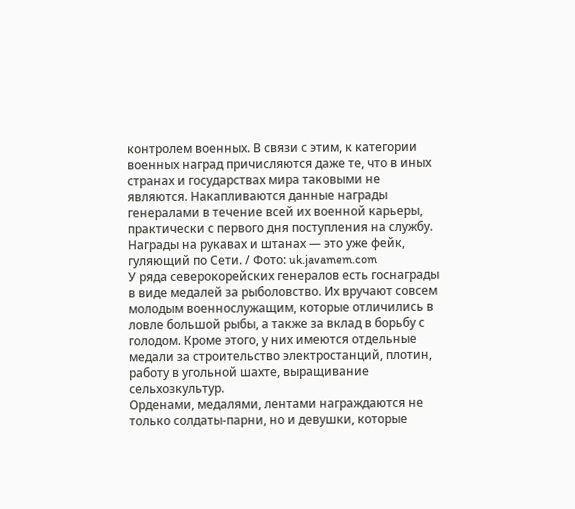контролем военных. В связи с этим, к категории военных наград причисляются даже те, что в иных странах и государствах мира таковыми не являются. Накапливаются данные награды генералами в течение всей их военной карьеры, практически с первого дня поступления на службу.
Награды на рукавах и штанах — это уже фейк, гуляющий по Сети. / Фото: uk.javamem.com
У ряда северокорейских генералов есть госнаграды в виде медалей за рыболовство. Их вручают совсем молодым военнослужащим, которые отличились в ловле большой рыбы, а также за вклад в борьбу с голодом. Кроме этого, у них имеются отдельные медали за строительство электростанций, плотин, работу в угольной шахте, выращивание сельхозкультур.
Орденами, медалями, лентами награждаются не только солдаты-парни, но и девушки, которые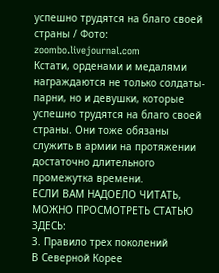успешно трудятся на благо своей страны / Фото: zoombo.livejournal.com
Кстати, орденами и медалями награждаются не только солдаты-парни, но и девушки, которые успешно трудятся на благо своей страны. Они тоже обязаны служить в армии на протяжении достаточно длительного промежутка времени.
ЕСЛИ ВАМ НАДОЕЛО ЧИТАТЬ, МОЖНО ПРОСМОТРЕТЬ СТАТЬЮ ЗДЕСЬ:
3. Правило трех поколений
В Северной Корее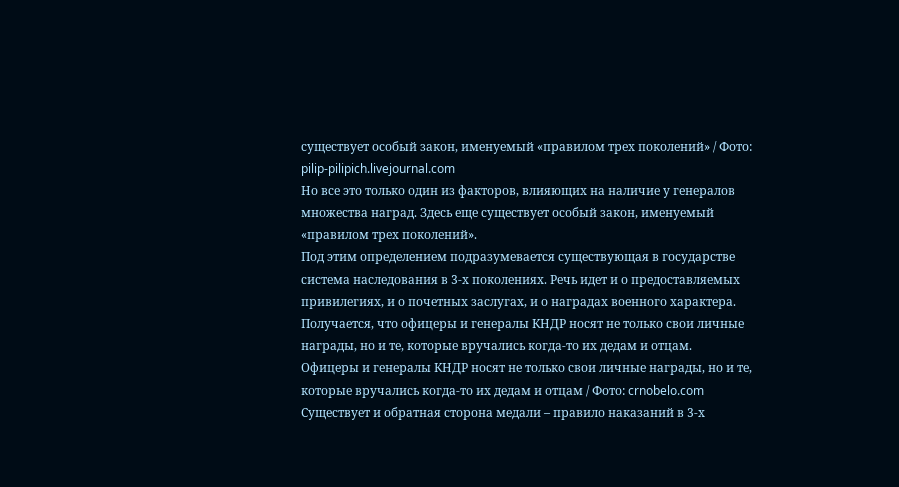существует особый закон, именуемый «правилом трех поколений» / Фото: pilip-pilipich.livejournal.com
Но все это только один из факторов, влияющих на наличие у генералов множества наград. Здесь еще существует особый закон, именуемый «правилом трех поколений».
Под этим определением подразумевается существующая в государстве система наследования в 3-х поколениях. Речь идет и о предоставляемых привилегиях, и о почетных заслугах, и о наградах военного характера. Получается, что офицеры и генералы КНДР носят не только свои личные награды, но и те, которые вручались когда-то их дедам и отцам.
Офицеры и генералы КНДР носят не только свои личные награды, но и те, которые вручались когда-то их дедам и отцам / Фото: crnobelo.com
Существует и обратная сторона медали – правило наказаний в 3-х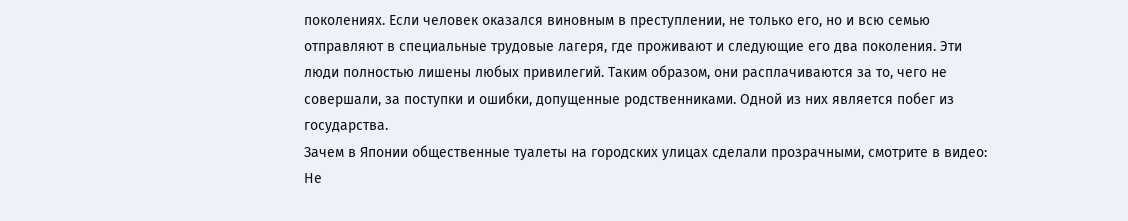поколениях. Если человек оказался виновным в преступлении, не только его, но и всю семью отправляют в специальные трудовые лагеря, где проживают и следующие его два поколения. Эти люди полностью лишены любых привилегий. Таким образом, они расплачиваются за то, чего не совершали, за поступки и ошибки, допущенные родственниками. Одной из них является побег из государства.
Зачем в Японии общественные туалеты на городских улицах сделали прозрачными, смотрите в видео:
Не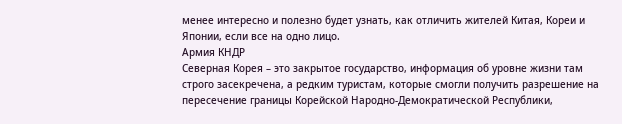менее интересно и полезно будет узнать, как отличить жителей Китая, Кореи и Японии, если все на одно лицо.
Армия КНДР
Северная Корея – это закрытое государство, информация об уровне жизни там строго засекречена, а редким туристам, которые смогли получить разрешение на пересечение границы Корейской Народно-Демократической Республики,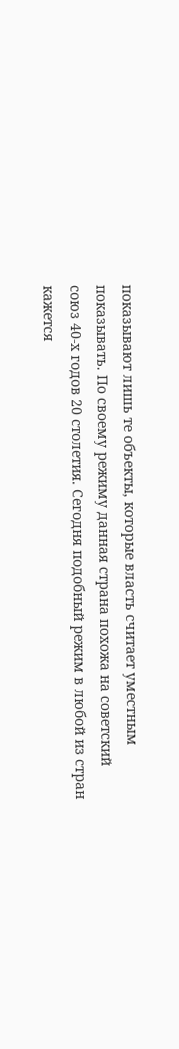показывают лишь те объекты, которые власть считает уместным показывать. По своему режиму данная страна похожа на советский союз 40-х годов 20 столетия. Сегодня подобный режим в любой из стран кажется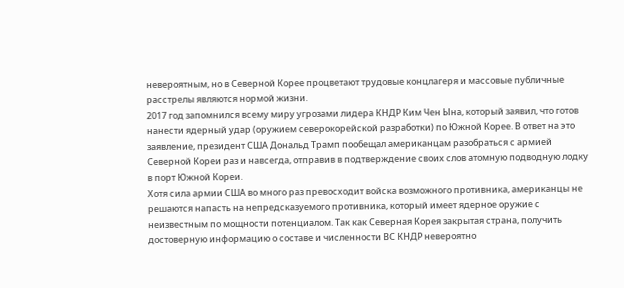невероятным, но в Северной Корее процветают трудовые концлагеря и массовые публичные расстрелы являются нормой жизни.
2017 год запомнился всему миру угрозами лидера КНДР Ким Чен Ына, который заявил, что готов нанести ядерный удар (оружием северокорейской разработки) по Южной Корее. В ответ на это заявление, президент США Дональд Трамп пообещал американцам разобраться с армией Северной Кореи раз и навсегда, отправив в подтверждение своих слов атомную подводную лодку в порт Южной Кореи.
Хотя сила армии США во много раз превосходит войска возможного противника, американцы не решаются напасть на непредсказуемого противника, который имеет ядерное оружие с неизвестным по мощности потенциалом. Так как Северная Корея закрытая страна, получить достоверную информацию о составе и численности ВС КНДР невероятно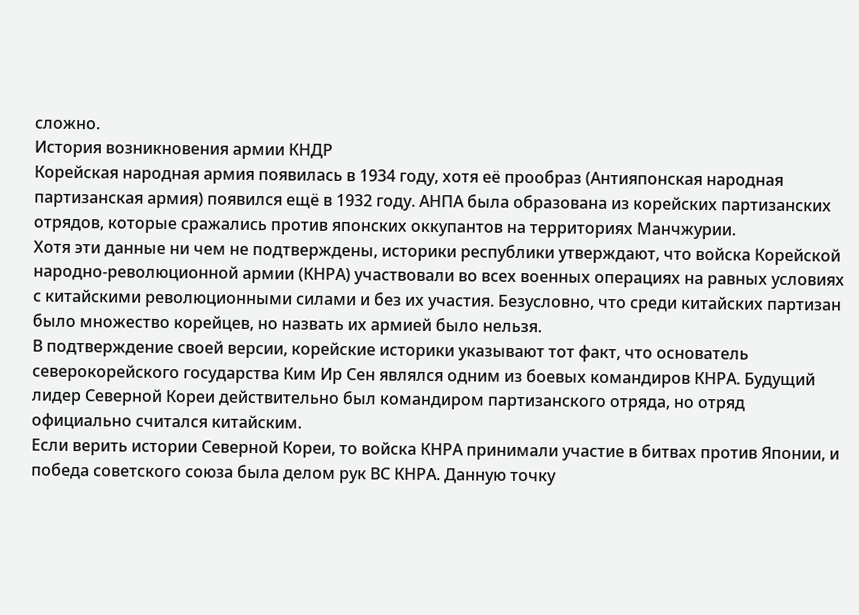сложно.
История возникновения армии КНДР
Корейская народная армия появилась в 1934 году, хотя её прообраз (Антияпонская народная партизанская армия) появился ещё в 1932 году. АНПА была образована из корейских партизанских отрядов, которые сражались против японских оккупантов на территориях Манчжурии.
Хотя эти данные ни чем не подтверждены, историки республики утверждают, что войска Корейской народно-революционной армии (КНРА) участвовали во всех военных операциях на равных условиях с китайскими революционными силами и без их участия. Безусловно, что среди китайских партизан было множество корейцев, но назвать их армией было нельзя.
В подтверждение своей версии, корейские историки указывают тот факт, что основатель северокорейского государства Ким Ир Сен являлся одним из боевых командиров КНРА. Будущий лидер Северной Кореи действительно был командиром партизанского отряда, но отряд официально считался китайским.
Если верить истории Северной Кореи, то войска КНРА принимали участие в битвах против Японии, и победа советского союза была делом рук ВС КНРА. Данную точку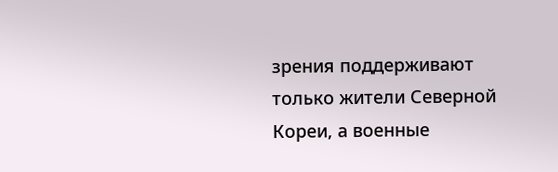зрения поддерживают только жители Северной Кореи, а военные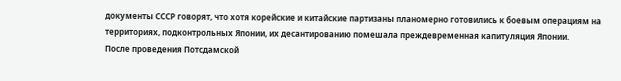документы СССР говорят, что хотя корейские и китайские партизаны планомерно готовились к боевым операциям на территориях, подконтрольных Японии, их десантированию помешала преждевременная капитуляция Японии.
После проведения Потсдамской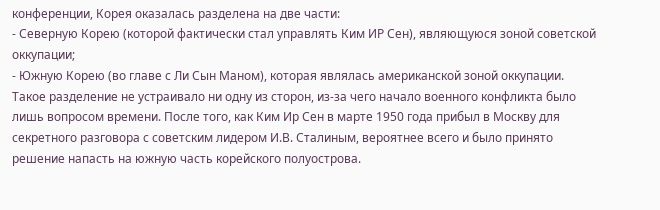конференции, Корея оказалась разделена на две части:
- Северную Корею (которой фактически стал управлять Ким ИР Сен), являющуюся зоной советской оккупации;
- Южную Корею (во главе с Ли Сын Маном), которая являлась американской зоной оккупации.
Такое разделение не устраивало ни одну из сторон, из-за чего начало военного конфликта было лишь вопросом времени. После того, как Ким Ир Сен в марте 1950 года прибыл в Москву для секретного разговора с советским лидером И.В. Сталиным, вероятнее всего и было принято решение напасть на южную часть корейского полуострова.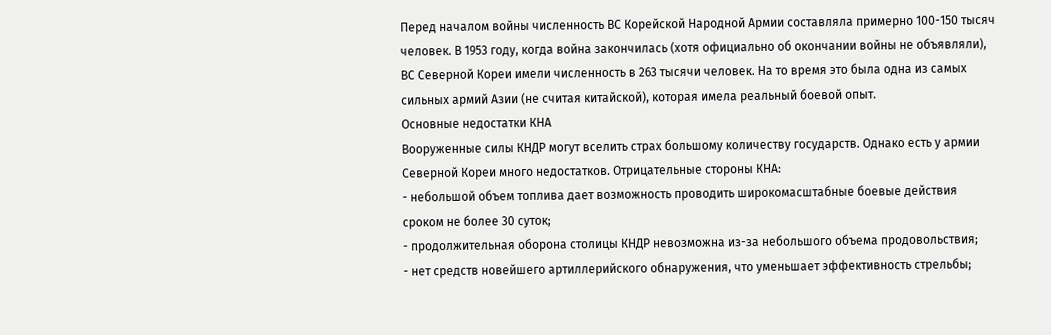Перед началом войны численность ВС Корейской Народной Армии составляла примерно 100-150 тысяч человек. В 1953 году, когда война закончилась (хотя официально об окончании войны не объявляли), ВС Северной Кореи имели численность в 263 тысячи человек. На то время это была одна из самых сильных армий Азии (не считая китайской), которая имела реальный боевой опыт.
Основные недостатки КНА
Вооруженные силы КНДР могут вселить страх большому количеству государств. Однако есть у армии Северной Кореи много недостатков. Отрицательные стороны КНА:
- небольшой объем топлива дает возможность проводить широкомасштабные боевые действия сроком не более 30 суток;
- продолжительная оборона столицы КНДР невозможна из-за небольшого объема продовольствия;
- нет средств новейшего артиллерийского обнаружения, что уменьшает эффективность стрельбы;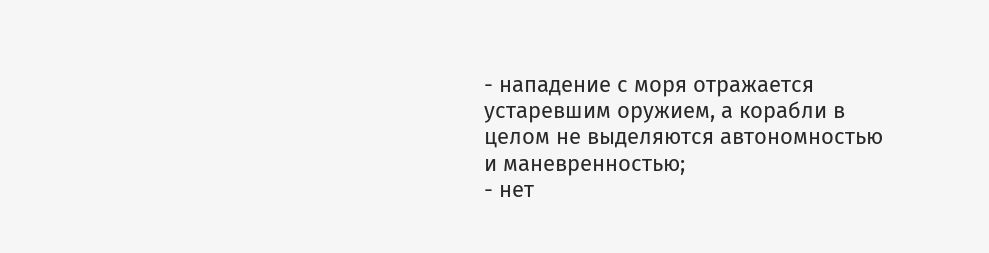- нападение с моря отражается устаревшим оружием, а корабли в целом не выделяются автономностью и маневренностью;
- нет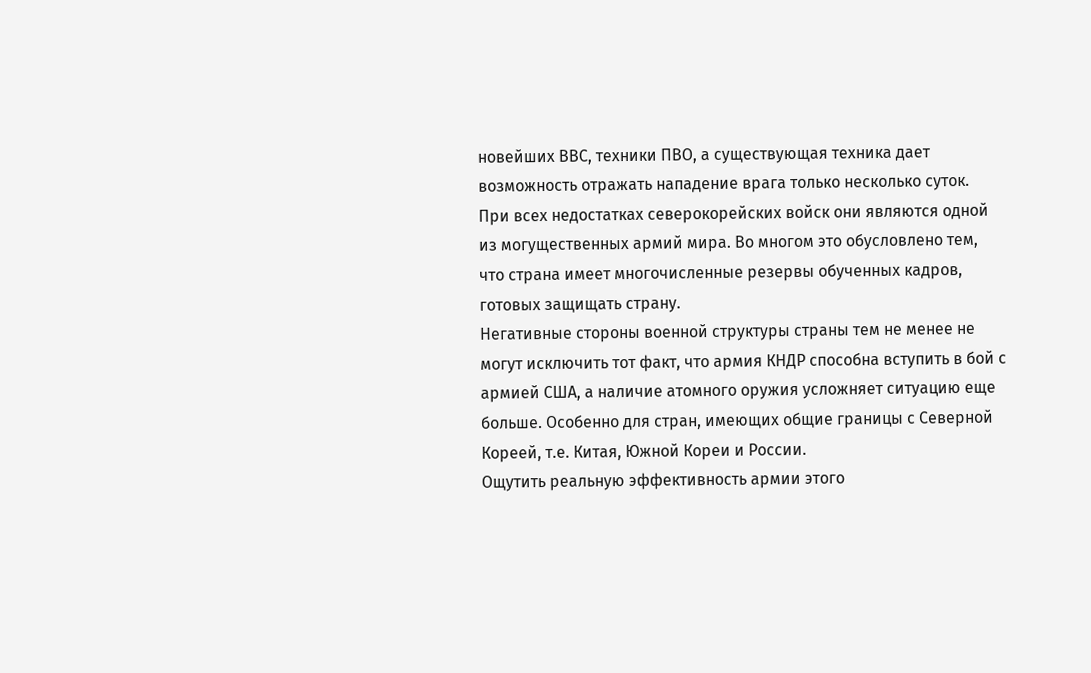новейших ВВС, техники ПВО, а существующая техника дает возможность отражать нападение врага только несколько суток.
При всех недостатках северокорейских войск они являются одной из могущественных армий мира. Во многом это обусловлено тем, что страна имеет многочисленные резервы обученных кадров, готовых защищать страну.
Негативные стороны военной структуры страны тем не менее не могут исключить тот факт, что армия КНДР способна вступить в бой с армией США, а наличие атомного оружия усложняет ситуацию еще больше. Особенно для стран, имеющих общие границы с Северной Кореей, т.е. Китая, Южной Кореи и России.
Ощутить реальную эффективность армии этого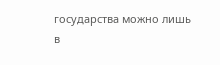государства можно лишь в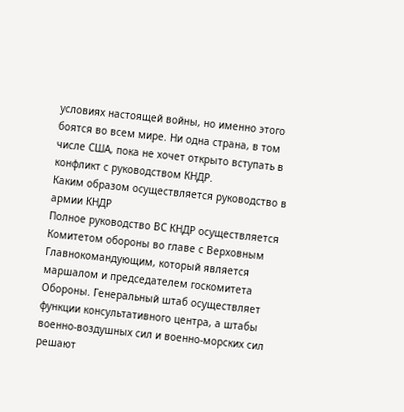условиях настоящей войны, но именно этого боятся во всем мире. Ни одна страна, в том числе США, пока не хочет открыто вступать в конфликт с руководством КНДР.
Каким образом осуществляется руководство в армии КНДР
Полное руководство ВС КНДР осуществляется Комитетом обороны во главе с Верховным Главнокомандующим, который является маршалом и председателем госкомитета Обороны. Генеральный штаб осуществляет функции консультативного центра, а штабы военно-воздушных сил и военно-морских сил решают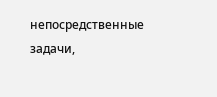непосредственные задачи,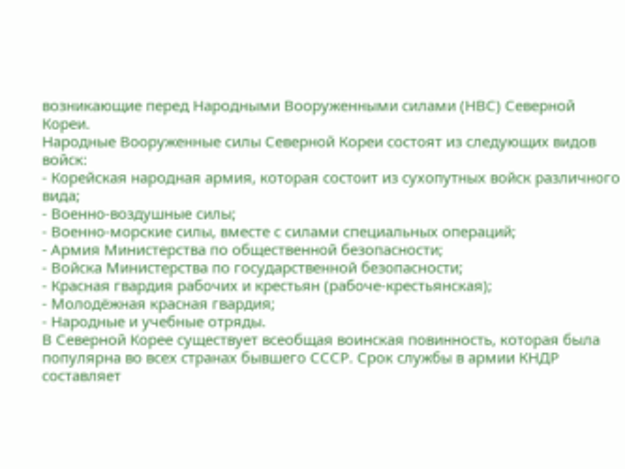возникающие перед Народными Вооруженными силами (НВС) Северной Кореи.
Народные Вооруженные силы Северной Кореи состоят из следующих видов войск:
- Корейская народная армия, которая состоит из сухопутных войск различного вида;
- Военно-воздушные силы;
- Военно-морские силы, вместе с силами специальных операций;
- Армия Министерства по общественной безопасности;
- Войска Министерства по государственной безопасности;
- Красная гвардия рабочих и крестьян (рабоче-крестьянская);
- Молодёжная красная гвардия;
- Народные и учебные отряды.
В Северной Корее существует всеобщая воинская повинность, которая была популярна во всех странах бывшего СССР. Срок службы в армии КНДР составляет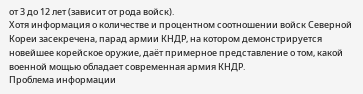от 3 до 12 лет (зависит от рода войск).
Хотя информация о количестве и процентном соотношении войск Северной Кореи засекречена, парад армии КНДР, на котором демонстрируется новейшее корейское оружие, даёт примерное представление о том, какой военной мощью обладает современная армия КНДР.
Проблема информации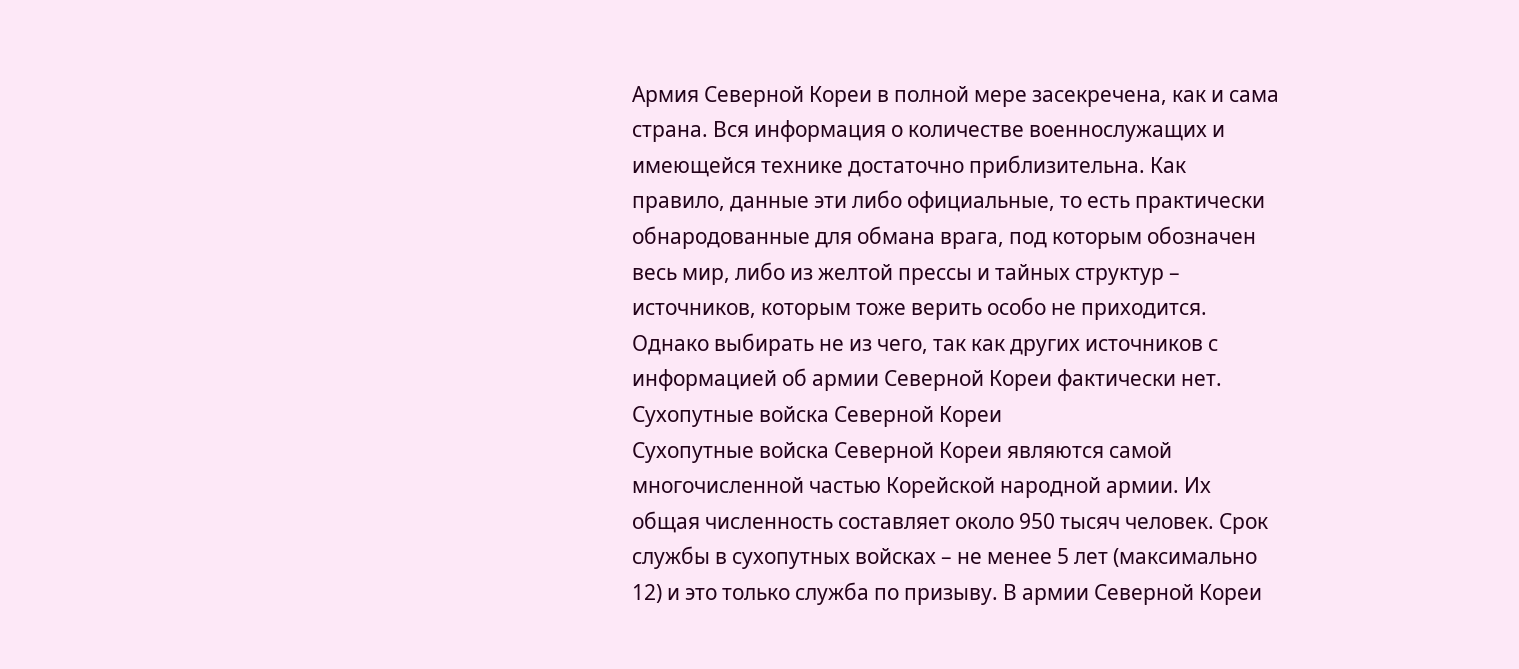Армия Северной Кореи в полной мере засекречена, как и сама страна. Вся информация о количестве военнослужащих и имеющейся технике достаточно приблизительна. Как правило, данные эти либо официальные, то есть практически обнародованные для обмана врага, под которым обозначен весь мир, либо из желтой прессы и тайных структур – источников, которым тоже верить особо не приходится. Однако выбирать не из чего, так как других источников с информацией об армии Северной Кореи фактически нет.
Сухопутные войска Северной Кореи
Сухопутные войска Северной Кореи являются самой многочисленной частью Корейской народной армии. Их общая численность составляет около 950 тысяч человек. Срок службы в сухопутных войсках – не менее 5 лет (максимально 12) и это только служба по призыву. В армии Северной Кореи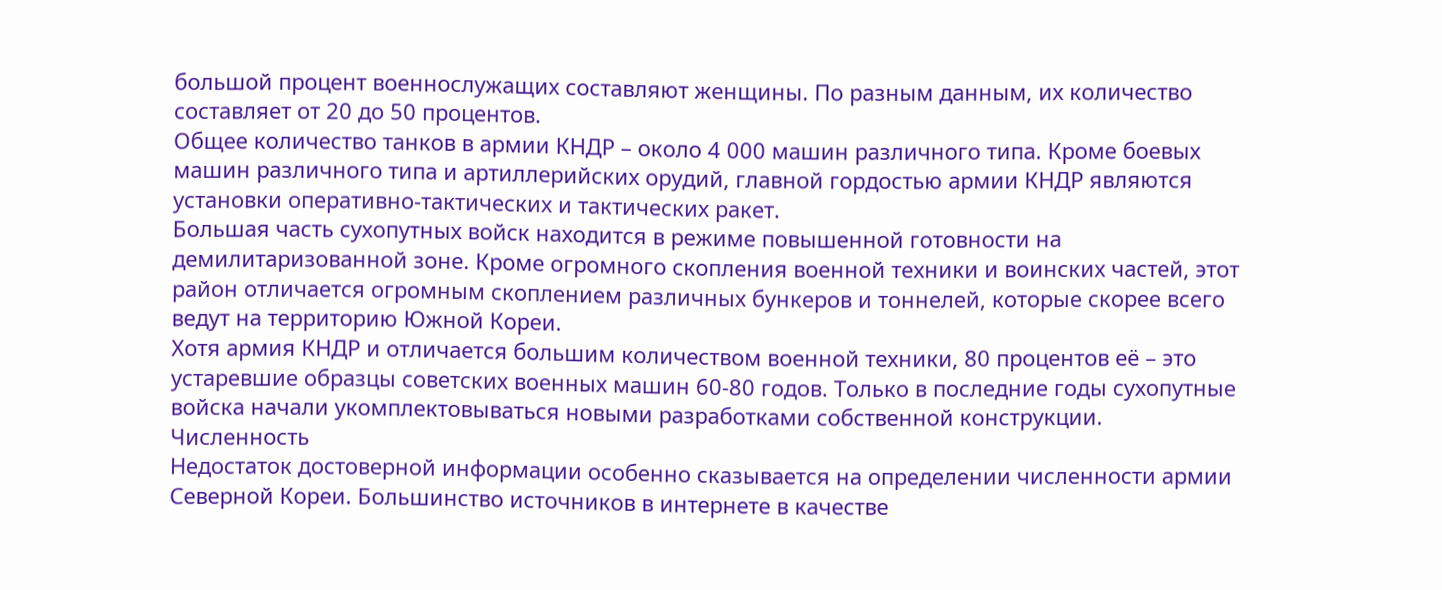большой процент военнослужащих составляют женщины. По разным данным, их количество составляет от 20 до 50 процентов.
Общее количество танков в армии КНДР – около 4 000 машин различного типа. Кроме боевых машин различного типа и артиллерийских орудий, главной гордостью армии КНДР являются установки оперативно-тактических и тактических ракет.
Большая часть сухопутных войск находится в режиме повышенной готовности на демилитаризованной зоне. Кроме огромного скопления военной техники и воинских частей, этот район отличается огромным скоплением различных бункеров и тоннелей, которые скорее всего ведут на территорию Южной Кореи.
Хотя армия КНДР и отличается большим количеством военной техники, 80 процентов её – это устаревшие образцы советских военных машин 60-80 годов. Только в последние годы сухопутные войска начали укомплектовываться новыми разработками собственной конструкции.
Численность
Недостаток достоверной информации особенно сказывается на определении численности армии Северной Кореи. Большинство источников в интернете в качестве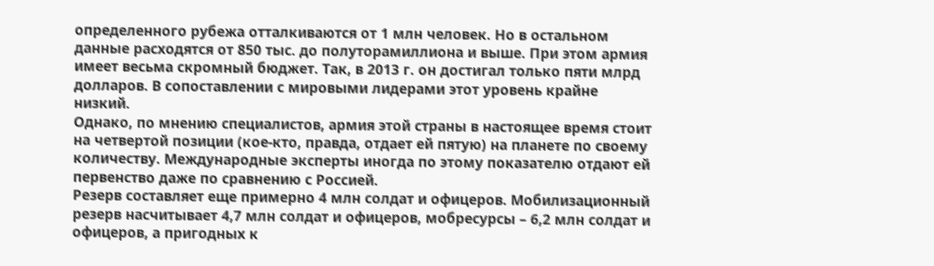определенного рубежа отталкиваются от 1 млн человек. Но в остальном данные расходятся от 850 тыс. до полуторамиллиона и выше. При этом армия имеет весьма скромный бюджет. Так, в 2013 г. он достигал только пяти млрд долларов. В сопоставлении с мировыми лидерами этот уровень крайне низкий.
Однако, по мнению специалистов, армия этой страны в настоящее время стоит на четвертой позиции (кое-кто, правда, отдает ей пятую) на планете по своему количеству. Международные эксперты иногда по этому показателю отдают ей первенство даже по сравнению с Россией.
Резерв составляет еще примерно 4 млн солдат и офицеров. Мобилизационный резерв насчитывает 4,7 млн солдат и офицеров, мобресурсы – 6,2 млн солдат и офицеров, а пригодных к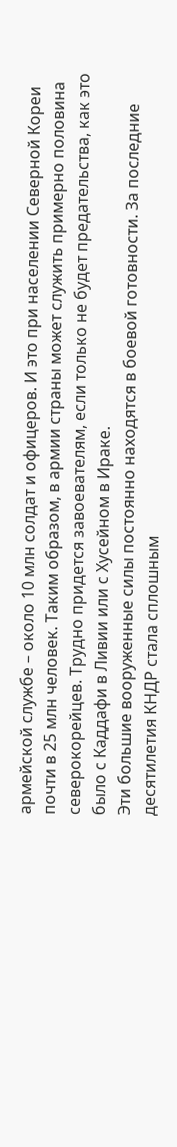армейской службе – около 10 млн солдат и офицеров. И это при населении Северной Кореи почти в 25 млн человек. Таким образом, в армии страны может служить примерно половина северокорейцев. Трудно придется завоевателям, если только не будет предательства, как это было с Каддафи в Ливии или с Хусейном в Ираке.
Эти большие вооруженные силы постоянно находятся в боевой готовности. За последние десятилетия КНДР стала сплошным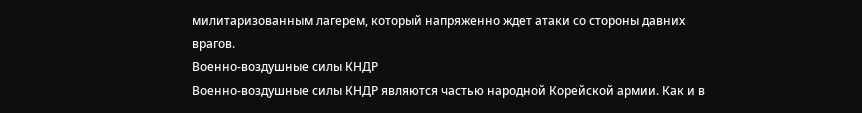милитаризованным лагерем, который напряженно ждет атаки со стороны давних врагов.
Военно-воздушные силы КНДР
Военно-воздушные силы КНДР являются частью народной Корейской армии. Как и в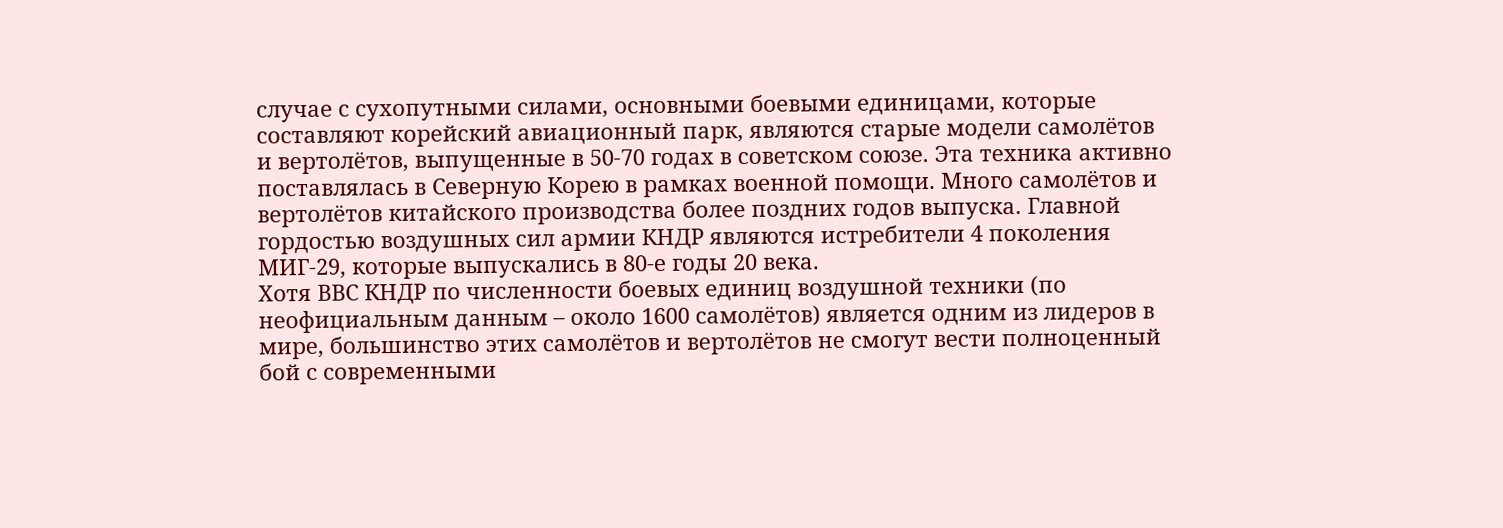случае с сухопутными силами, основными боевыми единицами, которые составляют корейский авиационный парк, являются старые модели самолётов и вертолётов, выпущенные в 50-70 годах в советском союзе. Эта техника активно поставлялась в Северную Корею в рамках военной помощи. Много самолётов и вертолётов китайского производства более поздних годов выпуска. Главной гордостью воздушных сил армии КНДР являются истребители 4 поколения МИГ-29, которые выпускались в 80-е годы 20 века.
Хотя ВВС КНДР по численности боевых единиц воздушной техники (по неофициальным данным – около 1600 самолётов) является одним из лидеров в мире, большинство этих самолётов и вертолётов не смогут вести полноценный бой с современными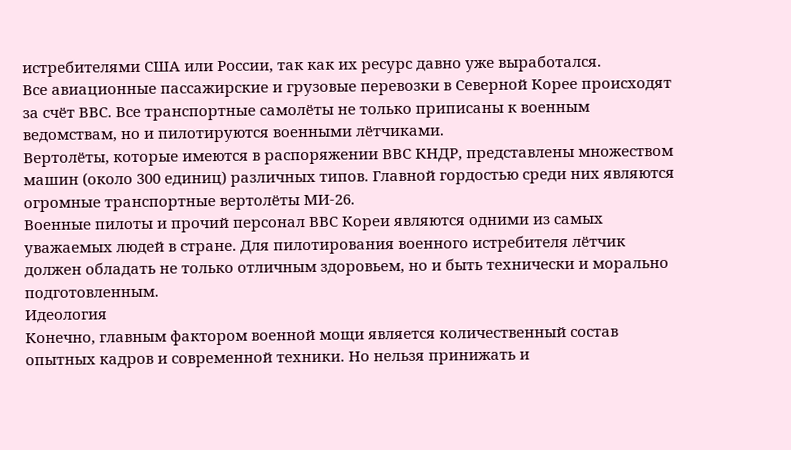истребителями США или России, так как их ресурс давно уже выработался.
Все авиационные пассажирские и грузовые перевозки в Северной Корее происходят за счёт ВВС. Все транспортные самолёты не только приписаны к военным ведомствам, но и пилотируются военными лётчиками.
Вертолёты, которые имеются в распоряжении ВВС КНДР, представлены множеством машин (около 300 единиц) различных типов. Главной гордостью среди них являются огромные транспортные вертолёты МИ-26.
Военные пилоты и прочий персонал ВВС Кореи являются одними из самых уважаемых людей в стране. Для пилотирования военного истребителя лётчик должен обладать не только отличным здоровьем, но и быть технически и морально подготовленным.
Идеология
Конечно, главным фактором военной мощи является количественный состав опытных кадров и современной техники. Но нельзя принижать и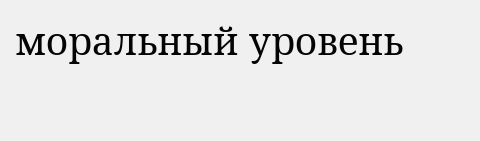моральный уровень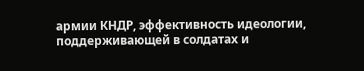армии КНДР, эффективность идеологии, поддерживающей в солдатах и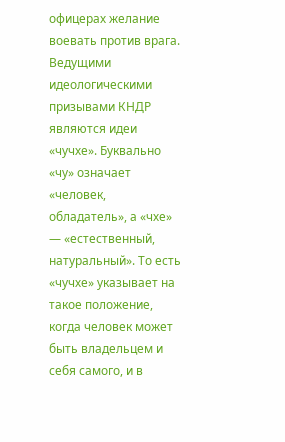офицерах желание воевать против врага.
Ведущими идеологическими призывами КНДР являются идеи «чучхе». Буквально «чу» означает «человек, обладатель», а «чхе» — «естественный, натуральный». То есть «чучхе» указывает на такое положение, когда человек может быть владельцем и себя самого, и в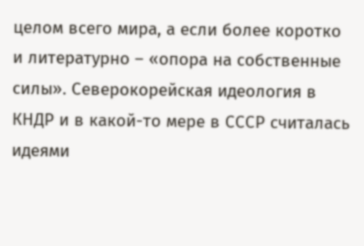целом всего мира, а если более коротко и литературно – «опора на собственные силы». Северокорейская идеология в КНДР и в какой-то мере в СССР считалась идеями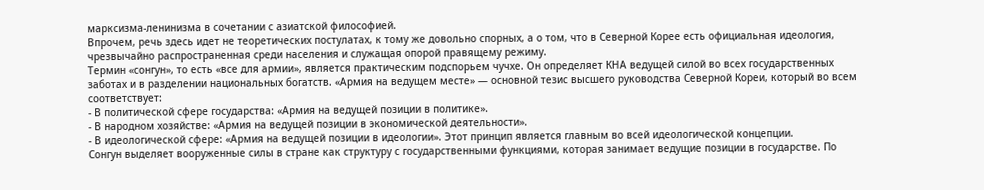марксизма-ленинизма в сочетании с азиатской философией.
Впрочем, речь здесь идет не теоретических постулатах, к тому же довольно спорных, а о том, что в Северной Корее есть официальная идеология, чрезвычайно распространенная среди населения и служащая опорой правящему режиму.
Термин «сонгун», то есть «все для армии», является практическим подспорьем чучхе. Он определяет КНА ведущей силой во всех государственных заботах и в разделении национальных богатств. «Армия на ведущем месте» — основной тезис высшего руководства Северной Кореи, который во всем соответствует:
- В политической сфере государства: «Армия на ведущей позиции в политике».
- В народном хозяйстве: «Армия на ведущей позиции в экономической деятельности».
- В идеологической сфере: «Армия на ведущей позиции в идеологии». Этот принцип является главным во всей идеологической концепции.
Сонгун выделяет вооруженные силы в стране как структуру с государственными функциями, которая занимает ведущие позиции в государстве. По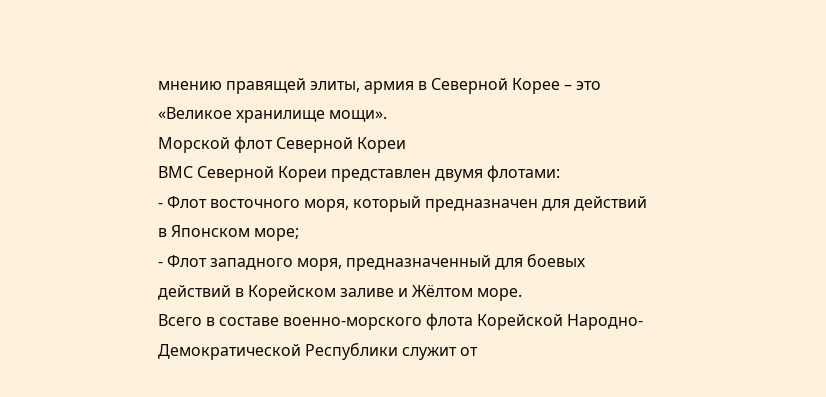мнению правящей элиты, армия в Северной Корее – это «Великое хранилище мощи».
Морской флот Северной Кореи
ВМС Северной Кореи представлен двумя флотами:
- Флот восточного моря, который предназначен для действий в Японском море;
- Флот западного моря, предназначенный для боевых действий в Корейском заливе и Жёлтом море.
Всего в составе военно-морского флота Корейской Народно-Демократической Республики служит от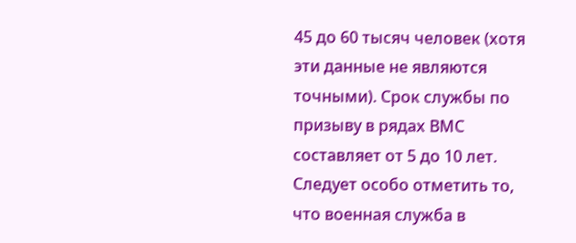45 до 60 тысяч человек (хотя эти данные не являются точными). Срок службы по призыву в рядах ВМС составляет от 5 до 10 лет. Следует особо отметить то, что военная служба в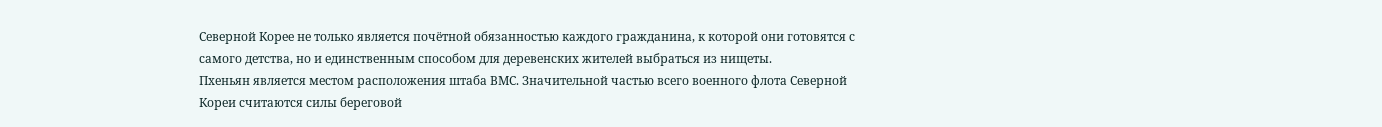Северной Корее не только является почётной обязанностью каждого гражданина, к которой они готовятся с самого детства, но и единственным способом для деревенских жителей выбраться из нищеты.
Пхеньян является местом расположения штаба ВМС. Значительной частью всего военного флота Северной Кореи считаются силы береговой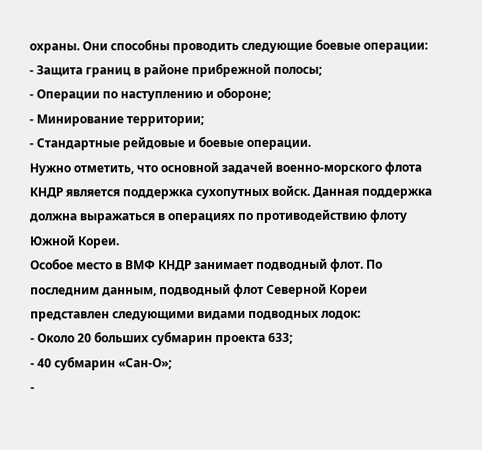охраны. Они способны проводить следующие боевые операции:
- Защита границ в районе прибрежной полосы;
- Операции по наступлению и обороне;
- Минирование территории;
- Стандартные рейдовые и боевые операции.
Нужно отметить, что основной задачей военно-морского флота КНДР является поддержка сухопутных войск. Данная поддержка должна выражаться в операциях по противодействию флоту Южной Кореи.
Особое место в ВМФ КНДР занимает подводный флот. По последним данным, подводный флот Северной Кореи представлен следующими видами подводных лодок:
- Около 20 больших субмарин проекта 633;
- 40 субмарин «Сан-О»;
-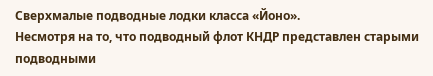Сверхмалые подводные лодки класса «Йоно».
Несмотря на то, что подводный флот КНДР представлен старыми подводными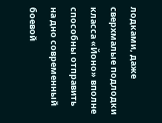лодками, даже сверхмалые подлодки класса «Йоно» вполне способны отправить на дно современный боевой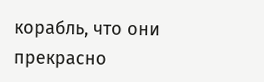корабль, что они прекрасно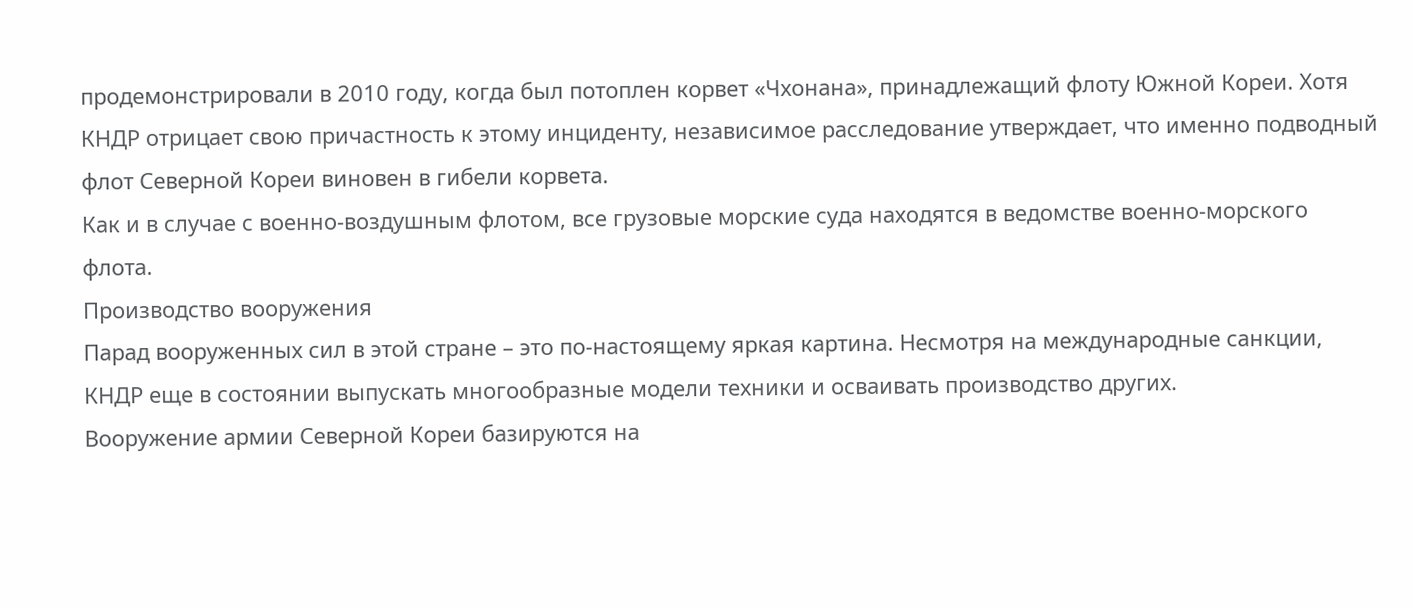продемонстрировали в 2010 году, когда был потоплен корвет «Чхонана», принадлежащий флоту Южной Кореи. Хотя КНДР отрицает свою причастность к этому инциденту, независимое расследование утверждает, что именно подводный флот Северной Кореи виновен в гибели корвета.
Как и в случае с военно-воздушным флотом, все грузовые морские суда находятся в ведомстве военно-морского флота.
Производство вооружения
Парад вооруженных сил в этой стране – это по-настоящему яркая картина. Несмотря на международные санкции, КНДР еще в состоянии выпускать многообразные модели техники и осваивать производство других.
Вооружение армии Северной Кореи базируются на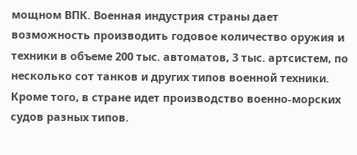мощном ВПК. Военная индустрия страны дает возможность производить годовое количество оружия и техники в объеме 200 тыс. автоматов, 3 тыс. артсистем, по несколько сот танков и других типов военной техники. Кроме того, в стране идет производство военно-морских судов разных типов.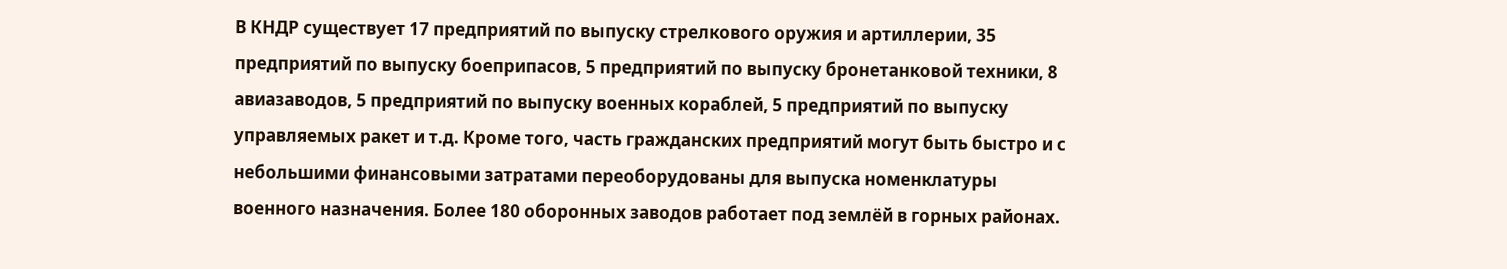В КНДР существует 17 предприятий по выпуску стрелкового оружия и артиллерии, 35 предприятий по выпуску боеприпасов, 5 предприятий по выпуску бронетанковой техники, 8 авиазаводов, 5 предприятий по выпуску военных кораблей, 5 предприятий по выпуску управляемых ракет и т.д. Кроме того, часть гражданских предприятий могут быть быстро и с небольшими финансовыми затратами переоборудованы для выпуска номенклатуры военного назначения. Более 180 оборонных заводов работает под землёй в горных районах.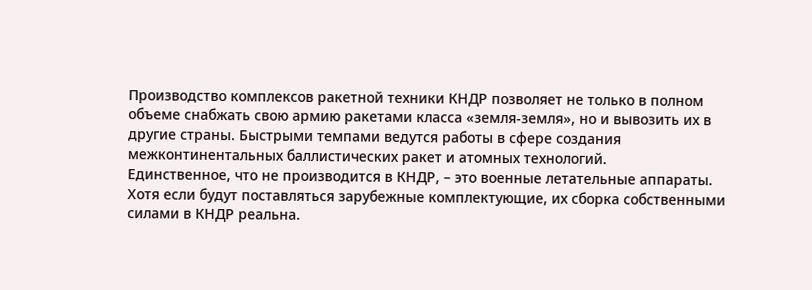Производство комплексов ракетной техники КНДР позволяет не только в полном объеме снабжать свою армию ракетами класса «земля-земля», но и вывозить их в другие страны. Быстрыми темпами ведутся работы в сфере создания межконтинентальных баллистических ракет и атомных технологий.
Единственное, что не производится в КНДР, – это военные летательные аппараты. Хотя если будут поставляться зарубежные комплектующие, их сборка собственными силами в КНДР реальна.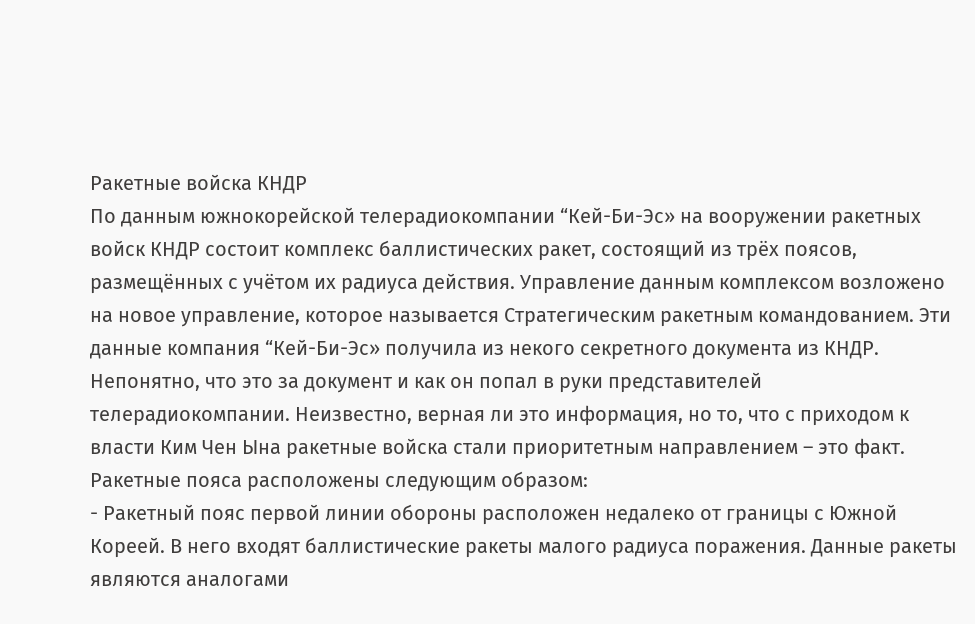Ракетные войска КНДР
По данным южнокорейской телерадиокомпании “Кей-Би-Эс» на вооружении ракетных войск КНДР состоит комплекс баллистических ракет, состоящий из трёх поясов, размещённых с учётом их радиуса действия. Управление данным комплексом возложено на новое управление, которое называется Стратегическим ракетным командованием. Эти данные компания “Кей-Би-Эс» получила из некого секретного документа из КНДР. Непонятно, что это за документ и как он попал в руки представителей телерадиокомпании. Неизвестно, верная ли это информация, но то, что с приходом к власти Ким Чен Ына ракетные войска стали приоритетным направлением – это факт.
Ракетные пояса расположены следующим образом:
- Ракетный пояс первой линии обороны расположен недалеко от границы с Южной Кореей. В него входят баллистические ракеты малого радиуса поражения. Данные ракеты являются аналогами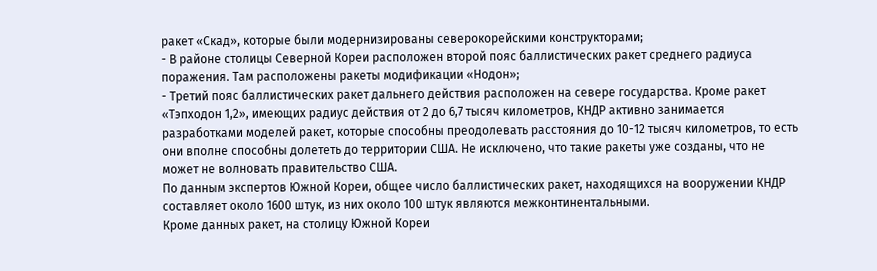ракет «Скад», которые были модернизированы северокорейскими конструкторами;
- В районе столицы Северной Кореи расположен второй пояс баллистических ракет среднего радиуса поражения. Там расположены ракеты модификации «Нодон»;
- Третий пояс баллистических ракет дальнего действия расположен на севере государства. Кроме ракет «Тэпходон 1,2», имеющих радиус действия от 2 до 6,7 тысяч километров, КНДР активно занимается разработками моделей ракет, которые способны преодолевать расстояния до 10-12 тысяч километров, то есть они вполне способны долететь до территории США. Не исключено, что такие ракеты уже созданы, что не может не волновать правительство США.
По данным экспертов Южной Кореи, общее число баллистических ракет, находящихся на вооружении КНДР составляет около 1600 штук, из них около 100 штук являются межконтинентальными.
Кроме данных ракет, на столицу Южной Кореи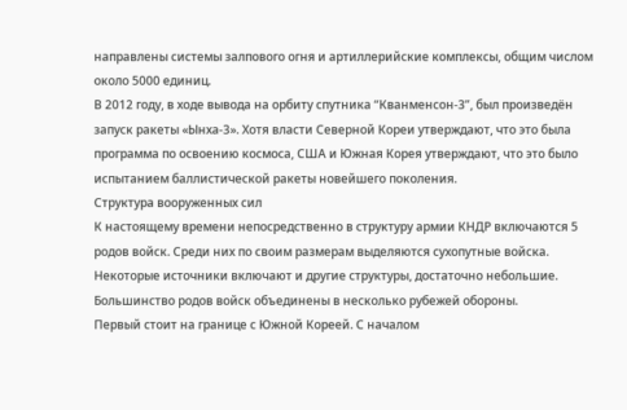направлены системы залпового огня и артиллерийские комплексы, общим числом около 5000 единиц.
В 2012 году, в ходе вывода на орбиту спутника “Кванменсон-3”, был произведён запуск ракеты «Ынха-3». Хотя власти Северной Кореи утверждают, что это была программа по освоению космоса, США и Южная Корея утверждают, что это было испытанием баллистической ракеты новейшего поколения.
Структура вооруженных сил
К настоящему времени непосредственно в структуру армии КНДР включаются 5 родов войск. Среди них по своим размерам выделяются сухопутные войска. Некоторые источники включают и другие структуры, достаточно небольшие.
Большинство родов войск объединены в несколько рубежей обороны.
Первый стоит на границе с Южной Кореей. С началом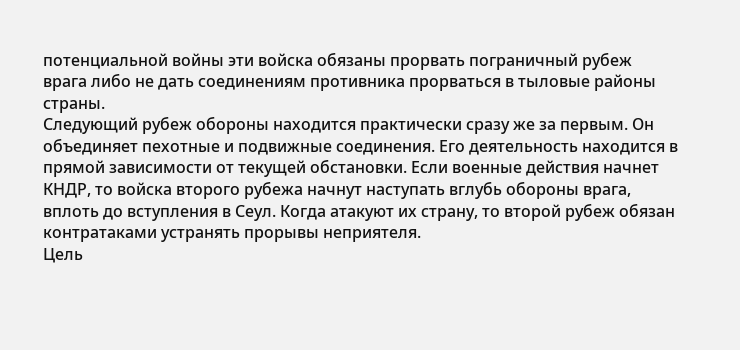потенциальной войны эти войска обязаны прорвать пограничный рубеж врага либо не дать соединениям противника прорваться в тыловые районы страны.
Следующий рубеж обороны находится практически сразу же за первым. Он объединяет пехотные и подвижные соединения. Его деятельность находится в прямой зависимости от текущей обстановки. Если военные действия начнет КНДР, то войска второго рубежа начнут наступать вглубь обороны врага, вплоть до вступления в Сеул. Когда атакуют их страну, то второй рубеж обязан контратаками устранять прорывы неприятеля.
Цель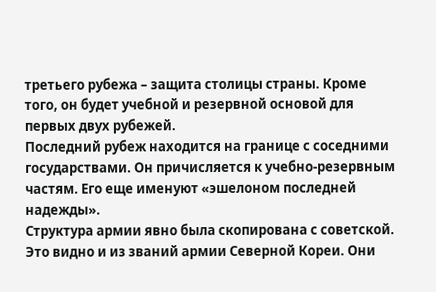третьего рубежа – защита столицы страны. Кроме того, он будет учебной и резервной основой для первых двух рубежей.
Последний рубеж находится на границе с соседними государствами. Он причисляется к учебно-резервным частям. Его еще именуют «эшелоном последней надежды».
Структура армии явно была скопирована с советской. Это видно и из званий армии Северной Кореи. Они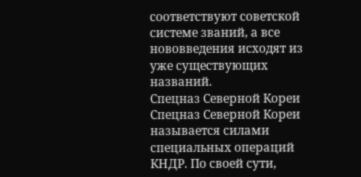соответствуют советской системе званий, а все нововведения исходят из уже существующих названий.
Спецназ Северной Кореи
Спецназ Северной Кореи называется силами специальных операций КНДР. По своей сути,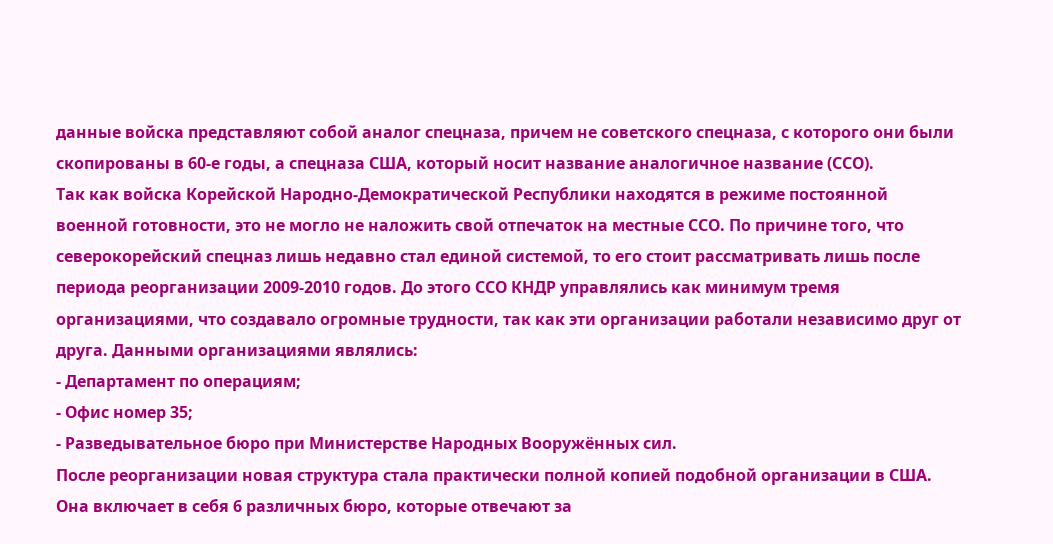данные войска представляют собой аналог спецназа, причем не советского спецназа, с которого они были скопированы в 60-е годы, а спецназа США, который носит название аналогичное название (ССО).
Так как войска Корейской Народно-Демократической Республики находятся в режиме постоянной военной готовности, это не могло не наложить свой отпечаток на местные ССО. По причине того, что северокорейский спецназ лишь недавно стал единой системой, то его стоит рассматривать лишь после периода реорганизации 2009-2010 годов. До этого ССО КНДР управлялись как минимум тремя организациями, что создавало огромные трудности, так как эти организации работали независимо друг от друга. Данными организациями являлись:
- Департамент по операциям;
- Офис номер 35;
- Разведывательное бюро при Министерстве Народных Вооружённых сил.
После реорганизации новая структура стала практически полной копией подобной организации в США. Она включает в себя 6 различных бюро, которые отвечают за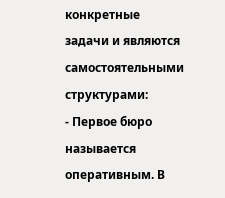конкретные задачи и являются самостоятельными структурами:
- Первое бюро называется оперативным. В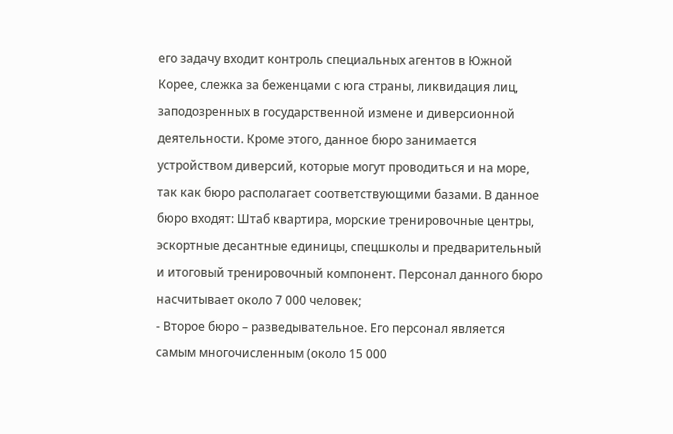его задачу входит контроль специальных агентов в Южной Корее, слежка за беженцами с юга страны, ликвидация лиц, заподозренных в государственной измене и диверсионной деятельности. Кроме этого, данное бюро занимается устройством диверсий, которые могут проводиться и на море, так как бюро располагает соответствующими базами. В данное бюро входят: Штаб квартира, морские тренировочные центры, эскортные десантные единицы, спецшколы и предварительный и итоговый тренировочный компонент. Персонал данного бюро насчитывает около 7 000 человек;
- Второе бюро – разведывательное. Его персонал является самым многочисленным (около 15 000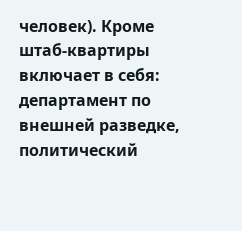человек). Кроме штаб-квартиры включает в себя: департамент по внешней разведке, политический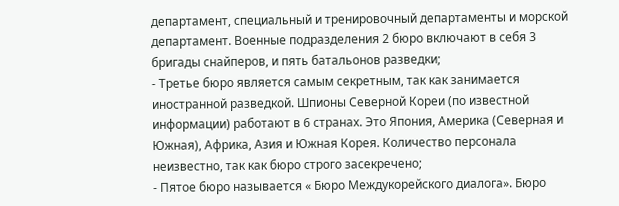департамент, специальный и тренировочный департаменты и морской департамент. Военные подразделения 2 бюро включают в себя 3 бригады снайперов, и пять батальонов разведки;
- Третье бюро является самым секретным, так как занимается иностранной разведкой. Шпионы Северной Кореи (по известной информации) работают в 6 странах. Это Япония, Америка (Северная и Южная), Африка, Азия и Южная Корея. Количество персонала неизвестно, так как бюро строго засекречено;
- Пятое бюро называется « Бюро Междукорейского диалога». Бюро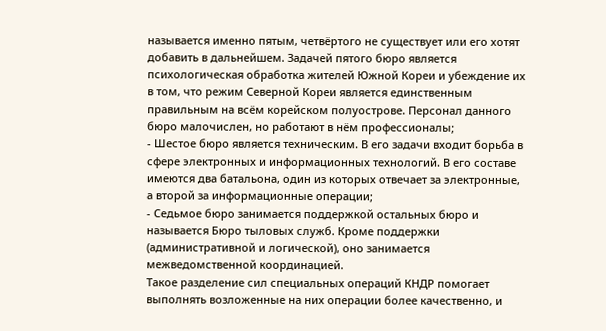называется именно пятым, четвёртого не существует или его хотят добавить в дальнейшем. Задачей пятого бюро является психологическая обработка жителей Южной Кореи и убеждение их в том, что режим Северной Кореи является единственным правильным на всём корейском полуострове. Персонал данного бюро малочислен, но работают в нём профессионалы;
- Шестое бюро является техническим. В его задачи входит борьба в сфере электронных и информационных технологий. В его составе имеются два батальона, один из которых отвечает за электронные, а второй за информационные операции;
- Седьмое бюро занимается поддержкой остальных бюро и называется Бюро тыловых служб. Кроме поддержки (административной и логической), оно занимается межведомственной координацией.
Такое разделение сил специальных операций КНДР помогает выполнять возложенные на них операции более качественно, и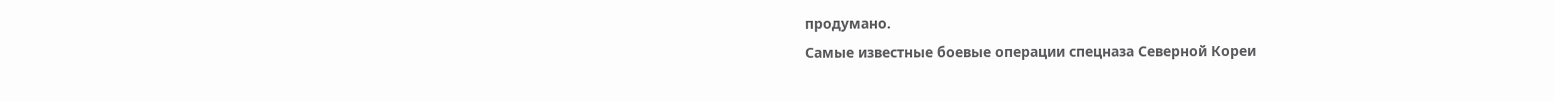продумано.
Самые известные боевые операции спецназа Северной Кореи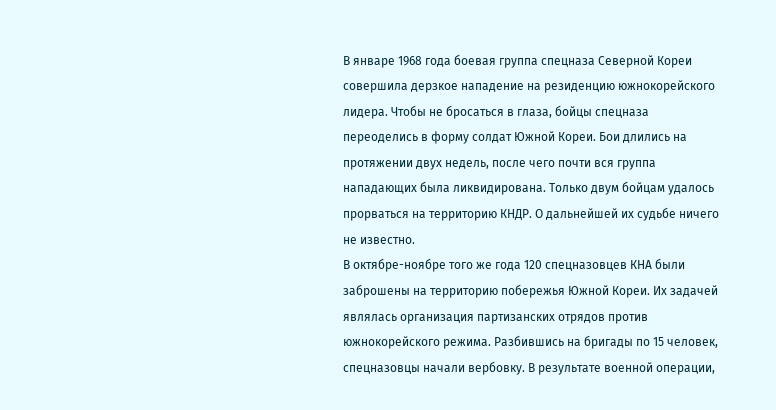В январе 1968 года боевая группа спецназа Северной Кореи совершила дерзкое нападение на резиденцию южнокорейского лидера. Чтобы не бросаться в глаза, бойцы спецназа переоделись в форму солдат Южной Кореи. Бои длились на протяжении двух недель, после чего почти вся группа нападающих была ликвидирована. Только двум бойцам удалось прорваться на территорию КНДР. О дальнейшей их судьбе ничего не известно.
В октябре-ноябре того же года 120 спецназовцев КНА были заброшены на территорию побережья Южной Кореи. Их задачей являлась организация партизанских отрядов против южнокорейского режима. Разбившись на бригады по 15 человек, спецназовцы начали вербовку. В результате военной операции,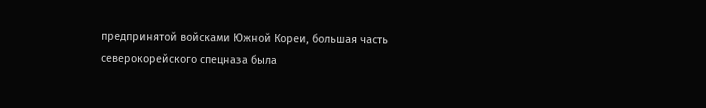предпринятой войсками Южной Кореи, большая часть северокорейского спецназа была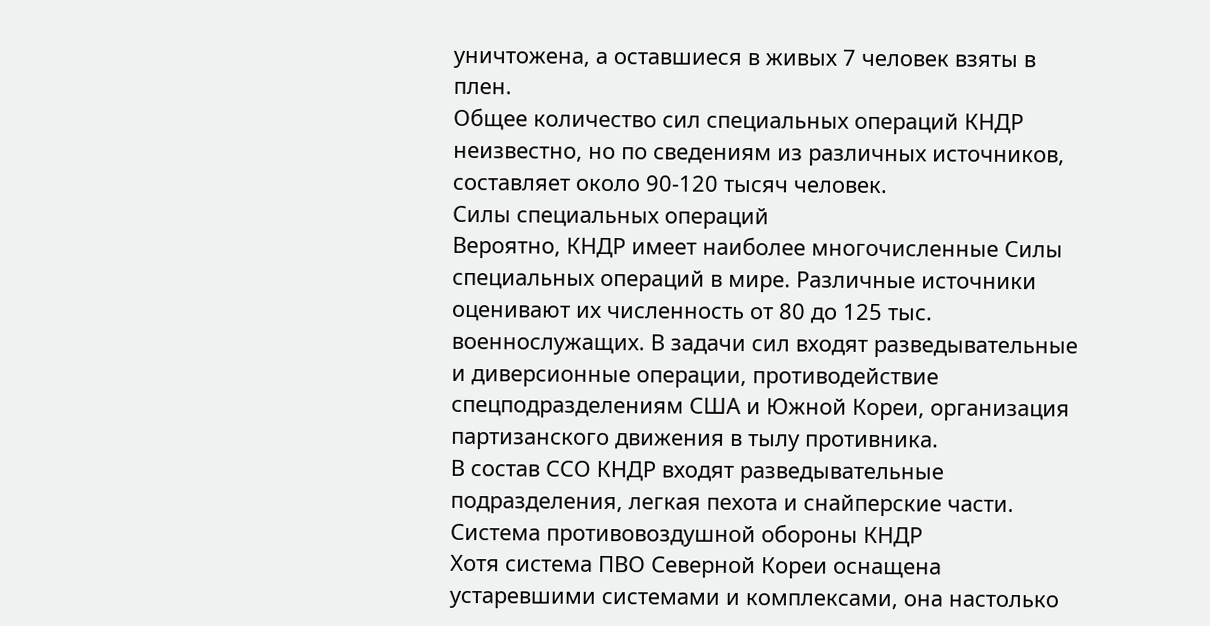уничтожена, а оставшиеся в живых 7 человек взяты в плен.
Общее количество сил специальных операций КНДР неизвестно, но по сведениям из различных источников, составляет около 90-120 тысяч человек.
Силы специальных операций
Вероятно, КНДР имеет наиболее многочисленные Силы специальных операций в мире. Различные источники оценивают их численность от 80 до 125 тыс. военнослужащих. В задачи сил входят разведывательные и диверсионные операции, противодействие спецподразделениям США и Южной Кореи, организация партизанского движения в тылу противника.
В состав ССО КНДР входят разведывательные подразделения, легкая пехота и снайперские части.
Система противовоздушной обороны КНДР
Хотя система ПВО Северной Кореи оснащена устаревшими системами и комплексами, она настолько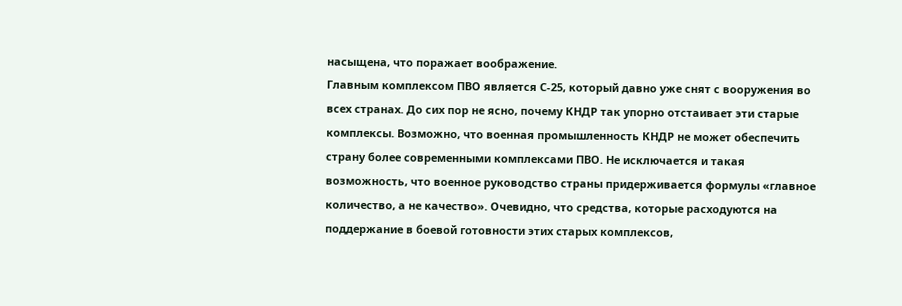насыщена, что поражает воображение.
Главным комплексом ПВО является С-25, который давно уже снят с вооружения во всех странах. До сих пор не ясно, почему КНДР так упорно отстаивает эти старые комплексы. Возможно, что военная промышленность КНДР не может обеспечить страну более современными комплексами ПВО. Не исключается и такая возможность, что военное руководство страны придерживается формулы «главное количество, а не качество». Очевидно, что средства, которые расходуются на поддержание в боевой готовности этих старых комплексов,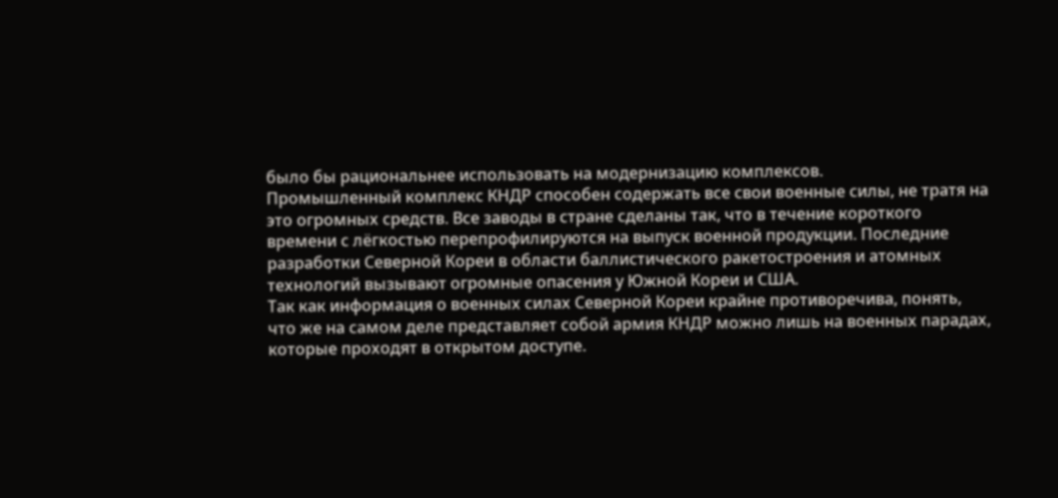было бы рациональнее использовать на модернизацию комплексов.
Промышленный комплекс КНДР способен содержать все свои военные силы, не тратя на это огромных средств. Все заводы в стране сделаны так, что в течение короткого времени с лёгкостью перепрофилируются на выпуск военной продукции. Последние разработки Северной Кореи в области баллистического ракетостроения и атомных технологий вызывают огромные опасения у Южной Кореи и США.
Так как информация о военных силах Северной Кореи крайне противоречива, понять, что же на самом деле представляет собой армия КНДР можно лишь на военных парадах, которые проходят в открытом доступе.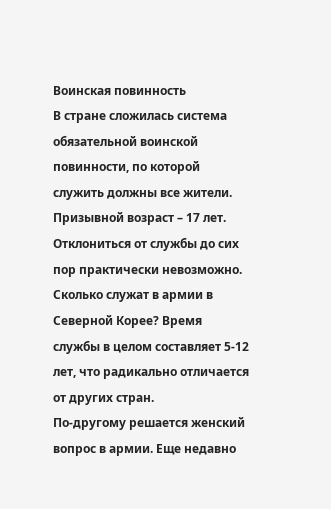Воинская повинность
В стране сложилась система обязательной воинской повинности, по которой служить должны все жители. Призывной возраст – 17 лет. Отклониться от службы до сих пор практически невозможно. Сколько служат в армии в Северной Корее? Время службы в целом составляет 5-12 лет, что радикально отличается от других стран.
По-другому решается женский вопрос в армии. Еще недавно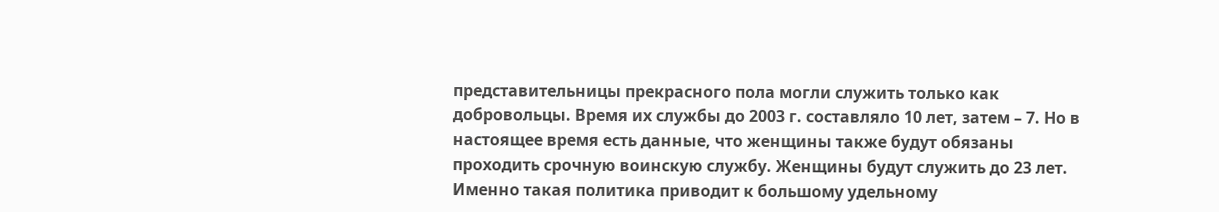представительницы прекрасного пола могли служить только как добровольцы. Время их службы до 2003 г. составляло 10 лет, затем – 7. Но в настоящее время есть данные, что женщины также будут обязаны проходить срочную воинскую службу. Женщины будут служить до 23 лет.
Именно такая политика приводит к большому удельному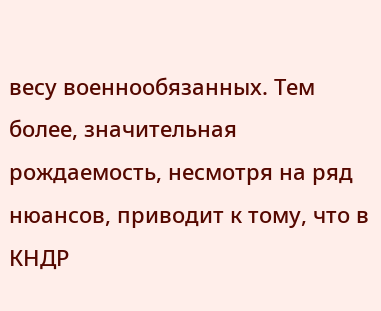весу военнообязанных. Тем более, значительная рождаемость, несмотря на ряд нюансов, приводит к тому, что в КНДР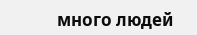много людей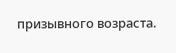призывного возраста.